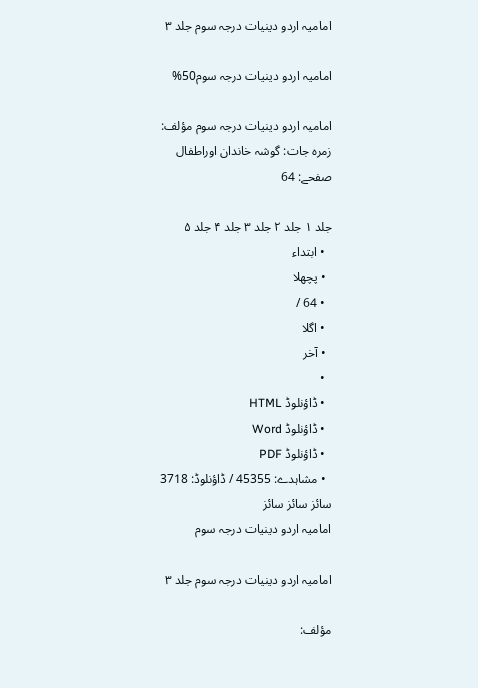امامیہ اردو دینیات درجہ سوم جلد ۳

امامیہ اردو دینیات درجہ سوم50%

امامیہ اردو دینیات درجہ سوم مؤلف:
زمرہ جات: گوشہ خاندان اوراطفال
صفحے: 64

جلد ۱ جلد ۲ جلد ۳ جلد ۴ جلد ۵
  • ابتداء
  • پچھلا
  • 64 /
  • اگلا
  • آخر
  •
  • ڈاؤنلوڈ HTML
  • ڈاؤنلوڈ Word
  • ڈاؤنلوڈ PDF
  • مشاہدے: 45355 / ڈاؤنلوڈ: 3718
سائز سائز سائز
امامیہ اردو دینیات درجہ سوم

امامیہ اردو دینیات درجہ سوم جلد ۳

مؤلف: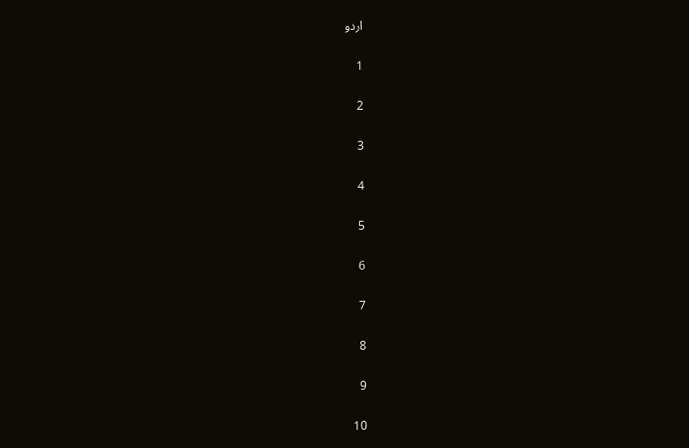اردو

1

2

3

4

5

6

7

8

9

10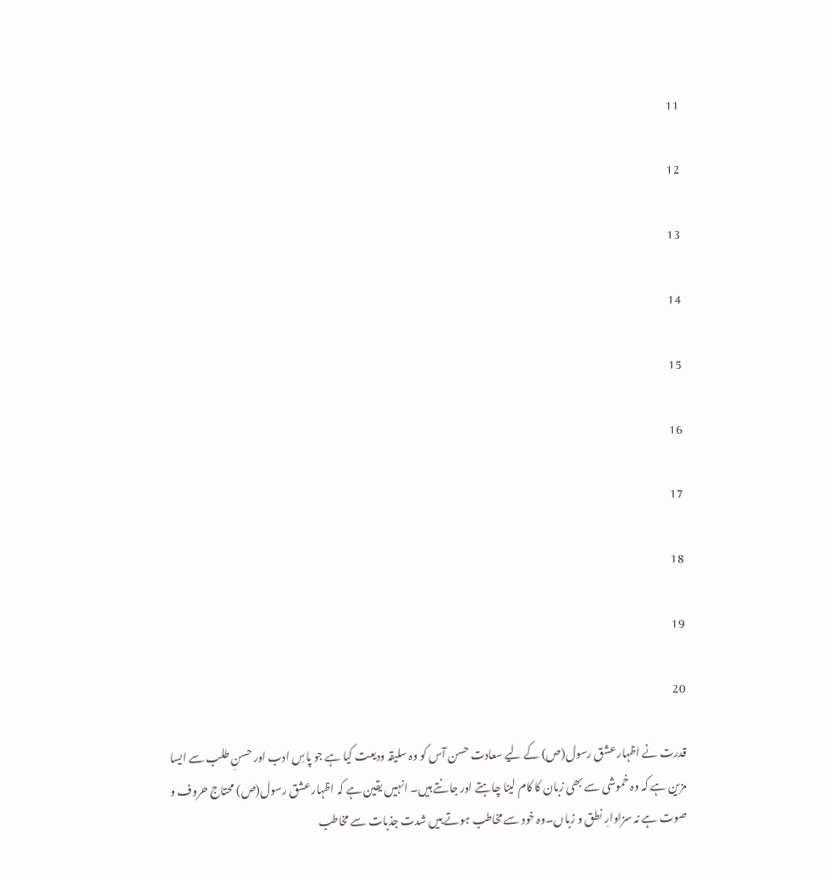11

12

13

14

15

16

17

18

19

20

قدرت نے اظہار عشق رسول(ص) کے لیے سعادت حسن آس کو وہ سلیقہ ودیعت کیا ہے جو پاسِ ادب اور حسنِ طلب سے ایسا مزین ہے کہ وہ خموشی سے بھی زبان کا کام لینا چاہتے اور جانتے ہیں۔ انہیں یقین ہے کہ اظہار عشق رسول(ص) محتاج حروف و صوت ہے نہ سزاوارِ نطق و زباں۔وہ خود سے مخاطب ہوتے ہیں شدت جذبات سے مخاطب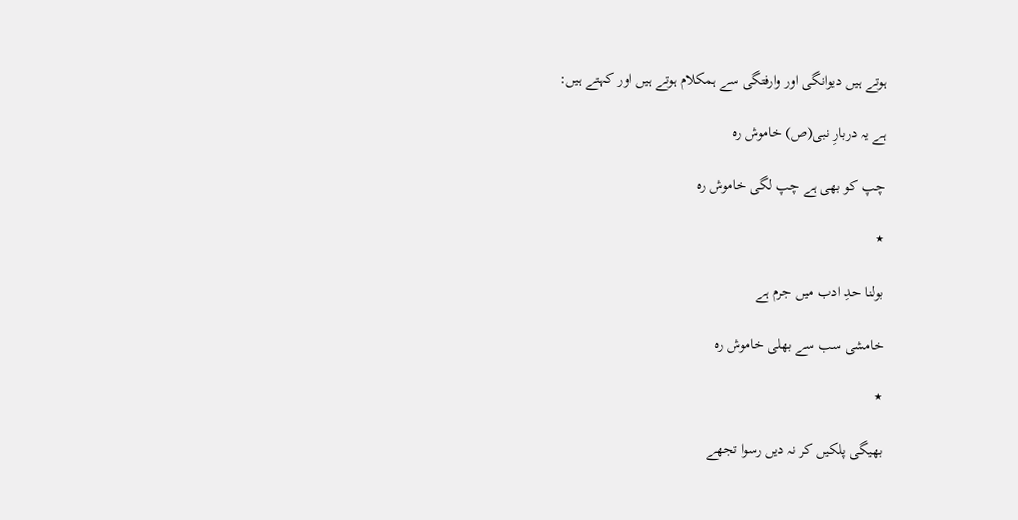ہوتے ہیں دیوانگی اور وارفتگی سے ہمکلام ہوتے ہیں اور کہتے ہیں:

ہے یہ دربارِ نبی(ص) خاموش رہ

چپ کو بھی ہے چپ لگی خاموش رہ

٭

بولنا حدِ ادب میں جرم ہے

خامشی سب سے بھلی خاموش رہ

٭

بھیگی پلکیں کر نہ دیں رسوا تجھے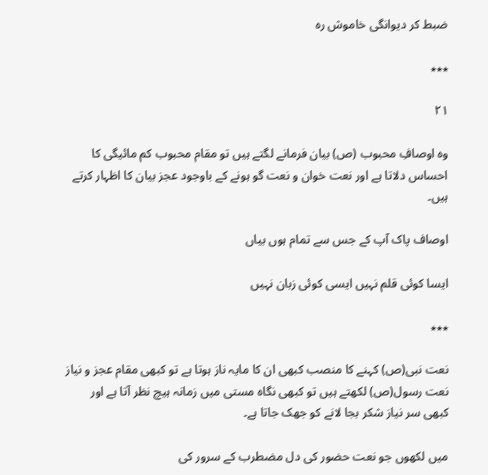ضبط کر دیوانگی خاموش رہ

٭٭٭

۲۱

وہ اوصافِ محبوب (ص) بیان فرمانے لگتے ہیں تو مقام محبوب کم مائیگی کا احساس دلاتا ہے اور نعت خوان و نعت گو ہونے کے باوجود عجز بیان کا اظہار کرتے ہیں۔

اوصاف پاک آپ کے جس سے تمام ہوں بیاں

ایسا کوئی قلم نہیں ایسی کوئی زبان نہیں

٭٭٭

نعت نبی(ص) کہنے کا منصب کبھی ان کا مایہ ناز ہوتا ہے تو کبھی مقام عجز و نیاز نعت رسول(ص) لکھتے ہیں تو کبھی نگاہ مستی میں زمانہ ہیچ نظر آتا ہے اور کبھی سر نیاز شکر بجا لانے کو جھک جاتا ہے۔

میں لکھوں جو نعت حضور کی دل مضطرب کے سرور کی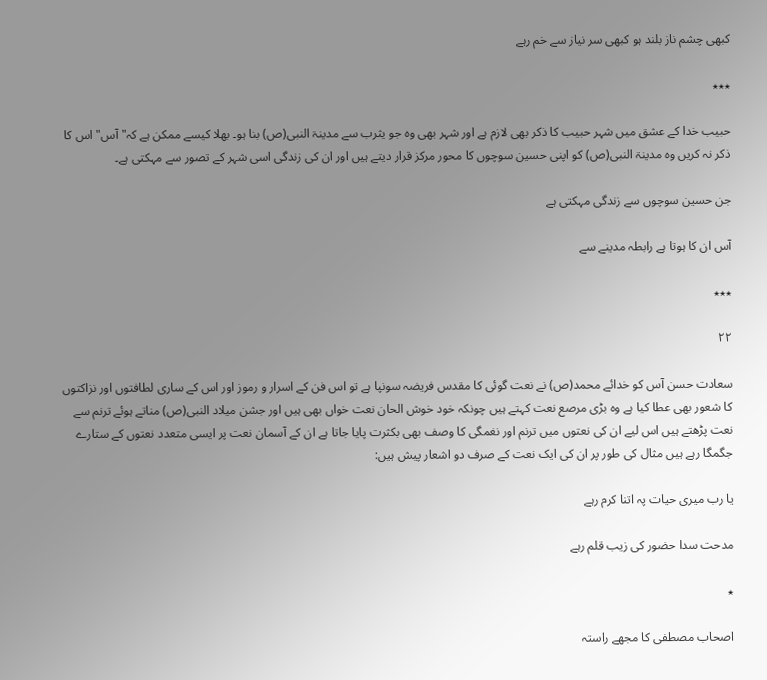کبھی چشم ناز بلند ہو کبھی سر نیاز سے خم رہے

٭٭٭

حبیب خدا کے عشق میں شہر حبیب کا ذکر بھی لازم ہے اور شہر بھی وہ جو یثرب سے مدینۃ النبی(ص) بنا ہو۔ بھلا کیسے ممکن ہے کہ" آس" اس کا ذکر نہ کریں وہ مدینۃ النبی(ص) کو اپنی حسین سوچوں کا محور مرکز قرار دیتے ہیں اور ان کی زندگی اسی شہر کے تصور سے مہکتی ہے۔

جن حسین سوچوں سے زندگی مہکتی ہے

آس ان کا ہوتا ہے رابطہ مدینے سے

٭٭٭

۲۲

سعادت حسن آس کو خدائے محمد(ص) نے نعت گوئی کا مقدس فریضہ سونپا ہے تو اس فن کے اسرار و رموز اور اس کے ساری لطافتوں اور نزاکتوں کا شعور بھی عطا کیا ہے وہ بڑی مرصع نعت کہتے ہیں چونکہ خود خوش الحان نعت خواں بھی ہیں اور جشن میلاد النبی(ص) مناتے ہوئے ترنم سے نعت پڑھتے ہیں اس لیے ان کی نعتوں میں ترنم اور نغمگی کا وصف بھی بکثرت پایا جاتا ہے ان کے آسمان نعت پر ایسی متعدد نعتوں کے ستارے جگمگا رہے ہیں مثال کی طور پر ان کی ایک نعت کے صرف دو اشعار پیش ہیں:

یا رب میری حیات پہ اتنا کرم رہے

مدحت سدا حضور کی زیب قلم رہے

٭

اصحاب مصطفی کا مجھے راستہ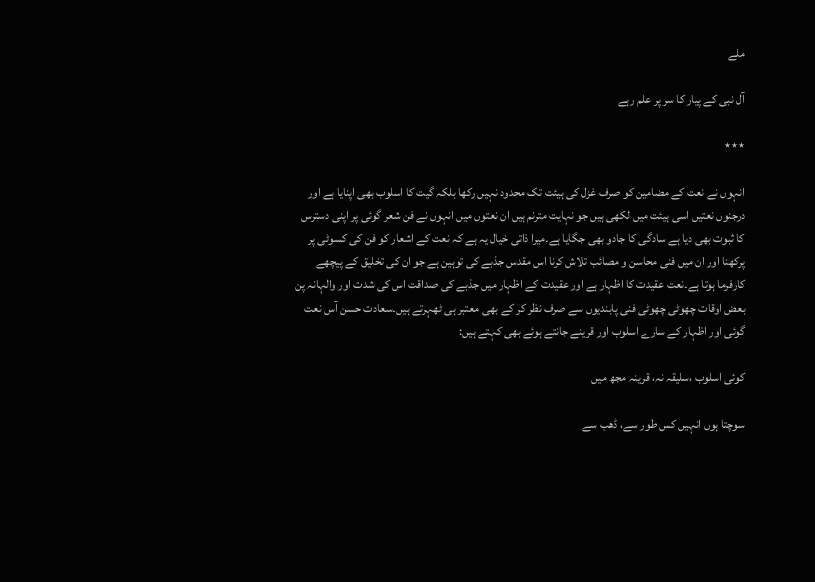ملے

آل نبی کے پیار کا سر پر علم رہے

٭٭٭

انہوں نے نعت کے مضامین کو صرف غزل کی ہیئت تک محدود نہیں رکھا بلکہ گیت کا اسلوب بھی اپنایا ہے اور درجنوں نعتیں اسی ہیئت میں لکھی ہیں جو نہایت مترنم ہیں ان نعتوں میں انہوں نے فن شعر گوئی پر اپنی دسترس کا ثبوت بھی دیا ہے سادگی کا جادو بھی جگایا ہے۔میرا ذاتی خیال یہ ہے کہ نعت کے اشعار کو فن کی کسوٹی پر پرکھنا اور ان میں فنی محاسن و مصائب تلاش کرنا اس مقدس جذبے کی توہین ہے جو ان کی تخلیق کے پیچھے کارفرما ہوتا ہے۔نعت عقیدت کا اظہار ہے اور عقیدت کے اظہار میں جذبے کی صداقت اس کی شدت اور والہانہ پن بعض اوقات چھوٹی چھوٹی فنی پابندیوں سے صرف نظر کر کے بھی معتبر ہی ٹھہرتے ہیں۔سعادت حسن آس نعت گوئی اور اظہار کے سارے اسلوب اور قرینے جانتے ہوئے بھی کہتے ہیں:

کوئی اسلوب ،سلیقہ نہ، قرینہ مجھ میں

سوچتا ہوں انہیں کس طور سے، ڈھب سے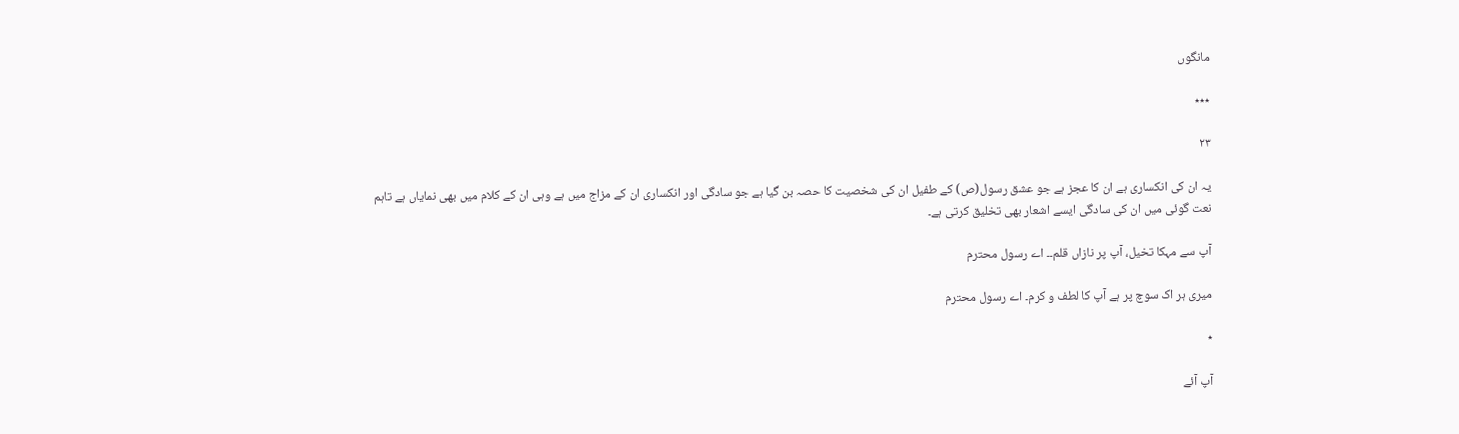مانگوں

٭٭٭

۲۳

یہ ان کی انکساری ہے ان کا عجز ہے جو عشق رسول(ص) کے طفیل ان کی شخصیت کا حصہ بن گیا ہے جو سادگی اور انکساری ان کے مزاج میں ہے وہی ان کے کلام میں بھی نمایاں ہے تاہم نعت گوئی میں ان کی سادگی ایسے اشعار بھی تخلیق کرتی ہے۔

آپ سے مہکا تخیل، آپ پر نازاں قلم۔۔ اے رسول محترم

میری ہر اک سوچ پر ہے آپ کا لطف و کرم۔ اے رسول محترم

٭

آپ آئے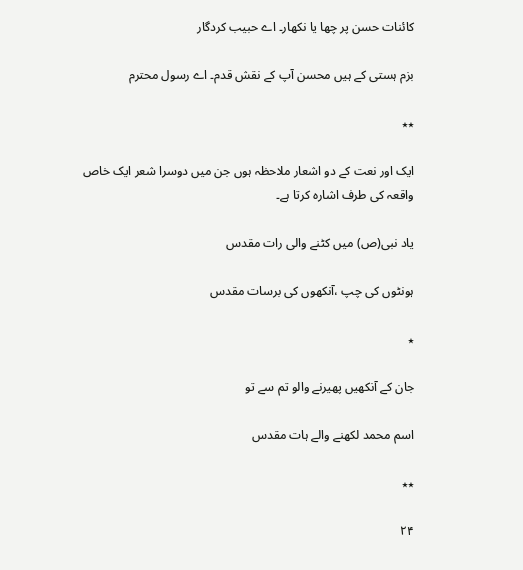کائنات حسن پر چھا یا نکھار۔ اے حبیب کردگار

بزم ہستی کے ہیں محسن آپ کے نقش قدم۔ اے رسول محترم

٭٭

ایک اور نعت کے دو اشعار ملاحظہ ہوں جن میں دوسرا شعر ایک خاص واقعہ کی طرف اشارہ کرتا ہے۔

یاد نبی(ص) میں کٹنے والی رات مقدس

ہونٹوں کی چپ ،آنکھوں کی برسات مقدس

٭

جان کے آنکھیں پھیرنے والو تم سے تو

اسم محمد لکھنے والے ہات مقدس

٭٭

۲۴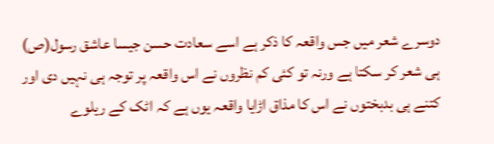دوسرے شعر میں جس واقعہ کا ذکر ہے اسے سعادت حسن جیسا عاشق رسول(ص) ہی شعر کر سکتا ہے ورنہ تو کئی کم نظروں نے اس واقعہ پر توجہ ہی نہیں دی اور کتنے ہی بدبختوں نے اس کا مذاق اڑایا واقعہ یوں ہے کہ اٹک کے ریلوے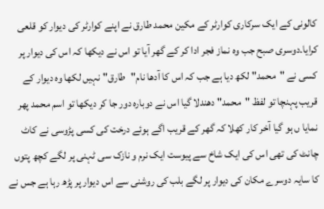کالونی کے ایک سرکاری کوارٹر کے مکین محمد طارق نے اپنے کوارٹر کی دیوار کو قلعی کرایا۔دوسری صبح جب وہ نماز فجر ادا کر کے گھر آیا تو اس نے دیکھا کہ اس کی دیوار پر کسی نے "محمد" لکھ دیا ہے جب کہ اس کا آدھا نام"طارق" نہیں لکھا وہ دیوار کے قریب پہنچا تو لفظ "محمد" دھندلا گیا اس نے دوبارہ دور جا کر دیکھا تو اسم محمد پھر نمایا ں ہو گیا آخر کار کھلا کہ گھر کے قریب اگے ہوئے درخت کی کسی پڑوسی نے کاٹ چانٹ کی تھی اس کی ایک شاخ سے پیوست ایک نرم و نازک سی ٹہنی پر لگے کچھ پتوں کا سایہ دوسرے مکان کی دیوار پر لگے بلب کی روشنی سے اس دیوار پر پڑھ رہا ہے جس نے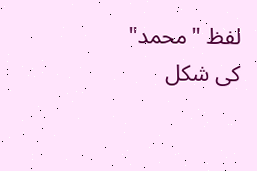لفظ "محمد" کی شکل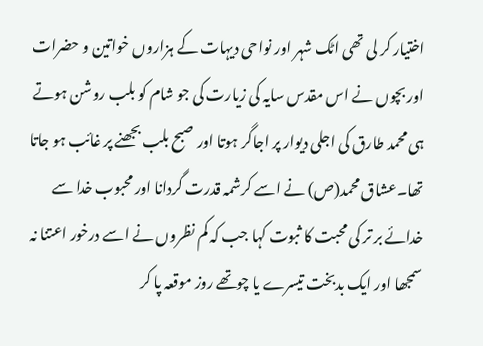اختیار کر لی تھی اٹک شہر اور نواحی دیہات کے ہزاروں خواتین و حضرات اور بچوں نے اس مقدس سایہ کی زیارت کی جو شام کو بلب روشن ہوتے ہی محمد طارق کی اجلی دیوار پر اجاگر ہوتا اور صبح بلب بجھنے پر غائب ہو جاتا تھا۔عشاق محمد(ص) نے اسے کرشمہ قدرت گردانا اور محبوب خدا سے خدائے بر تر کی محبت کا ثبوت کہا جب کہ کم نظروں نے اسے درخور اعتنا نہ سمجھا اور ایک بدبخت تیسرے یا چوتھے روز موقعہ پا کر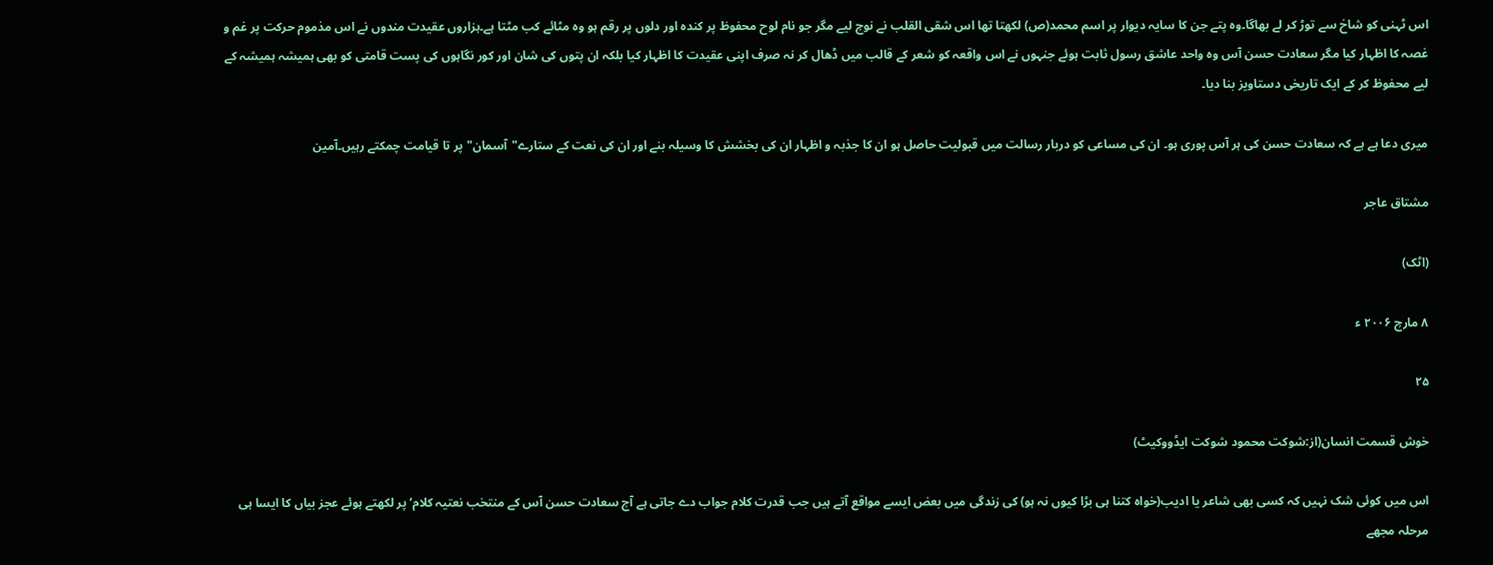اس ٹہنی کو شاخ سے توڑ کر لے بھاگا۔وہ پتے جن کا سایہ دیوار پر اسم محمد(ص) لکھتا تھا اس شقی القلب نے نوچ لیے مگر جو نام لوح محفوظ پر کندہ اور دلوں پر رقم ہو وہ مٹائے کب مٹتا ہے۔ہزاروں عقیدت مندوں نے اس مذموم حرکت پر غم و غصہ کا اظہار کیا مگر سعادت حسن آس وہ واحد عاشق رسول ثابت ہوئے جنہوں نے اس واقعہ کو شعر کے قالب میں ڈھال کر نہ صرف اپنی عقیدت کا اظہار کیا بلکہ ان پتوں کی شان اور کور نگاہوں کی پست قامتی کو بھی ہمیشہ ہمیشہ کے لیے محفوظ کر کے ایک تاریخی دستاویز بنا دیا۔

میری دعا ہے ہے کہ سعادت حسن کی ہر آس پوری ہو۔ ان کی مساعی کو دربار رسالت میں قبولیت حاصل ہو ان کا جذبہ و اظہار ان کی بخشش کا وسیلہ بنے اور ان کی نعت کے ستارے"آسمان" پر تا قیامت چمکتے رہیں۔آمین

مشتاق عاجر

(اٹک)

۸ مارچ ۲۰۰۶ ء

۲۵

خوش قسمت انسان(از:شوکت محمود شوکت ایڈووکیٹ)

اس میں کوئی شک نہیں کہ کسی بھی شاعر یا ادیب(خواہ کتنا ہی بڑا کیوں نہ ہو) کی زندگی میں بعض ایسے مواقع آتے ہیں جب قدرت کلام جواب دے جاتی ہے آج سعادت حسن آس کے منتخب نعتیہ کلام‘ پر لکھتے ہوئے عجز بیاں کا ایسا ہی مرحلہ مجھے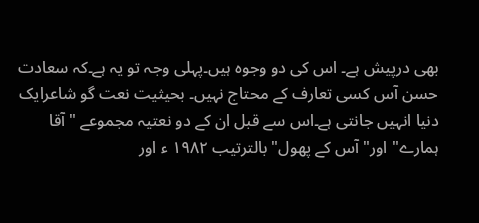بھی درپیش ہے۔ اس کی دو وجوہ ہیں۔پہلی وجہ تو یہ ہے۔کہ سعادت حسن آس کسی تعارف کے محتاج نہیں۔ بحیثیت نعت گو شاعرایک دنیا انہیں جانتی ہے۔اس سے قبل ان کے دو نعتیہ مجموعے "آقا ہمارے" اور"آس کے پھول" بالترتیب ۱۹۸۲ ء اور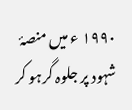۱۹۹۰ ء میں منصۂ شہود پر جلوہ گرہو کر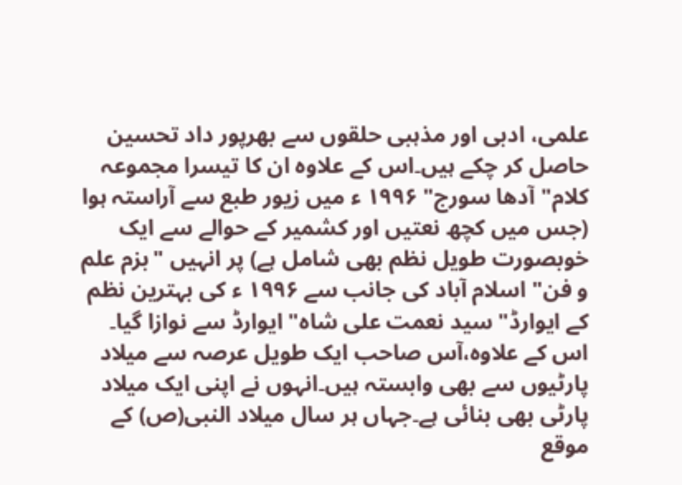علمی، ادبی اور مذہبی حلقوں سے بھرپور داد تحسین حاصل کر چکے ہیں۔اس کے علاوہ ان کا تیسرا مجموعہ کلام"آدھا سورج" ۱۹۹۶ ء میں زیور طبع سے آراستہ ہوا (جس میں کچھ نعتیں اور کشمیر کے حوالے سے ایک خوبصورت طویل نظم بھی شامل ہے) پر انہیں "بزم علم و فن" اسلام آباد کی جانب سے ۱۹۹۶ ء کی بہترین نظم کے ایوارڈ" سید نعمت علی شاہ" ایوارڈ سے نوازا گیا۔ اس کے علاوہ،آس صاحب ایک طویل عرصہ سے میلاد پارٹیوں سے بھی وابستہ ہیں۔انہوں نے اپنی ایک میلاد پارٹی بھی بنائی ہے۔جہاں ہر سال میلاد النبی(ص) کے موقع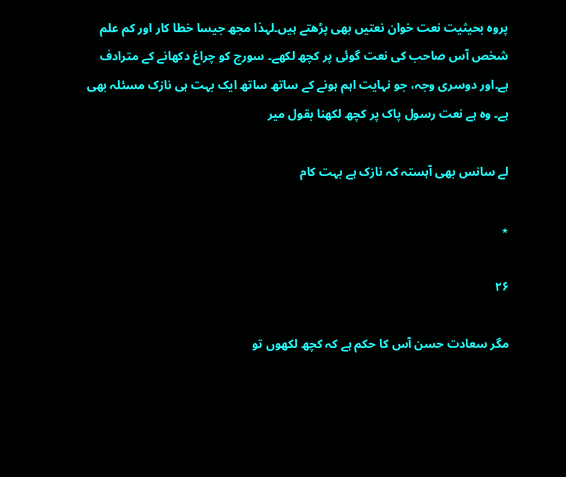پروہ بحیثیت نعت خوان نعتیں بھی پڑھتے ہیں۔لہذا مجھ جیسا خطا کار اور کم علم شخص آس صاحب کی نعت گوئی پر کچھ لکھے۔ سورج کو چراغ دکھانے کے مترادف ہے۔اور دوسری وجہ، جو نہایت اہم ہونے کے ساتھ ساتھ ایک بہت ہی نازک مسئلہ بھی ہے۔ وہ ہے نعت رسول پاک پر کچھ لکھنا بقول میر

لے سانس بھی آہستہ کہ نازک ہے بہت کام

٭

۲۶

مگر سعادت حسن آس کا حکم ہے کہ کچھ لکھوں تو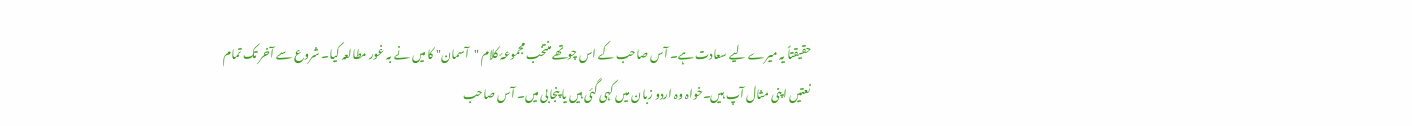حقیقتاً یہ میرے لیے سعادت ہے۔ آس صاحب کے اس چوتھے منتخب مجموعۂ کلام "آسمان" کا میں نے بہ غور مطالعہ کیا۔ شروع سے آخر تک تمام نعتیں اپنی مثال آپ ہیں۔خواہ وہ اردو زبان میں کہی گئی ہیں یا پنجابی میں۔ آس صاحب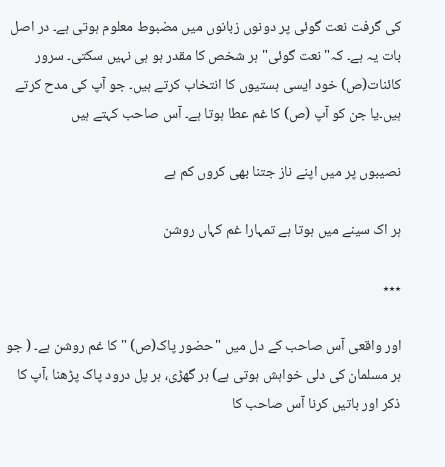کی گرفت نعت گوئی پر دونوں زبانوں میں مضبوط معلوم ہوتی ہے۔ در اصل بات یہ ہے۔ کہ"نعت گوئی" ہر شخص کا مقدر ہو ہی نہیں سکتی۔ سرور کائنات(ص) خود ایسی ہستیوں کا انتخاب کرتے ہیں۔ جو آپ کی مدح کرتے ہیں۔یا جن کو آپ (ص) کا غم عطا ہوتا ہے۔ آس صاحب کہتے ہیں

نصیبوں پر میں اپنے ناز جتنا بھی کروں کم ہے

ہر اک سینے میں ہوتا ہے تمہارا غم کہاں روشن

٭٭٭

اور واقعی آس صاحب کے دل میں "حضور پاک(ص) " کا غم روشن ہے۔ ( جو ہر مسلمان کی دلی خواہش ہوتی ہے) ہر گھڑی، ہر پل درود پاک پڑھنا ،آپ کا ذکر اور باتیں کرنا آس صاحب کا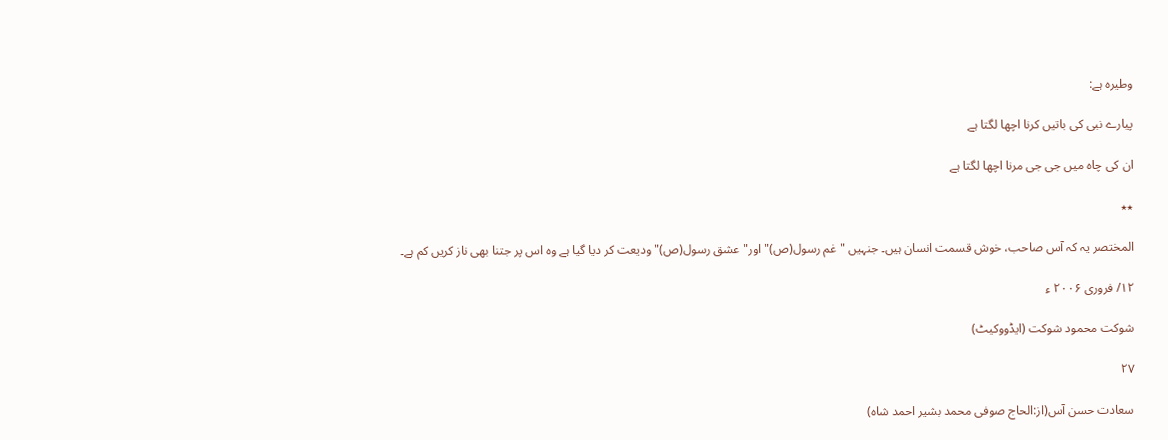وطیرہ ہے:

پیارے نبی کی باتیں کرنا اچھا لگتا ہے

ان کی چاہ میں جی جی مرنا اچھا لگتا ہے

٭٭

المختصر یہ کہ آس صاحب، خوش قسمت انسان ہیں۔ جنہیں "غم رسول(ص)" اور"عشق رسول(ص)" ودیعت کر دیا گیا ہے وہ اس پر جتنا بھی ناز کریں کم ہے۔

۱۲/ فروری ۲۰۰۶ ء

شوکت محمود شوکت (ایڈووکیٹ)

۲۷

سعادت حسن آس(از:الحاج صوفی محمد بشیر احمد شاہ)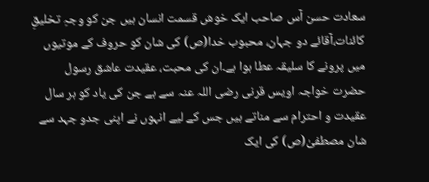سعادت حسن آس صاحب ایک خوش قسمت انسان ہیں جن کو وجہِ تخلیقِ کائنات،آقائے دو جہان، محبوب خدا(ص) کی شان کو حروف کے موتیوں میں پرونے کا سلیقہ عطا ہوا ہے۔ان کی محبت، عقیدت عاشق رسول حضرت خواجہ اویس قرنی رضی اللہ عنہ سے ہے جن کی یاد کو ہر سال عقیدت و احترام سے مناتے ہیں جس کے لیے انہوں نے اپنی جدو جہد سے شان مصطفیٰ(ص) کی ایک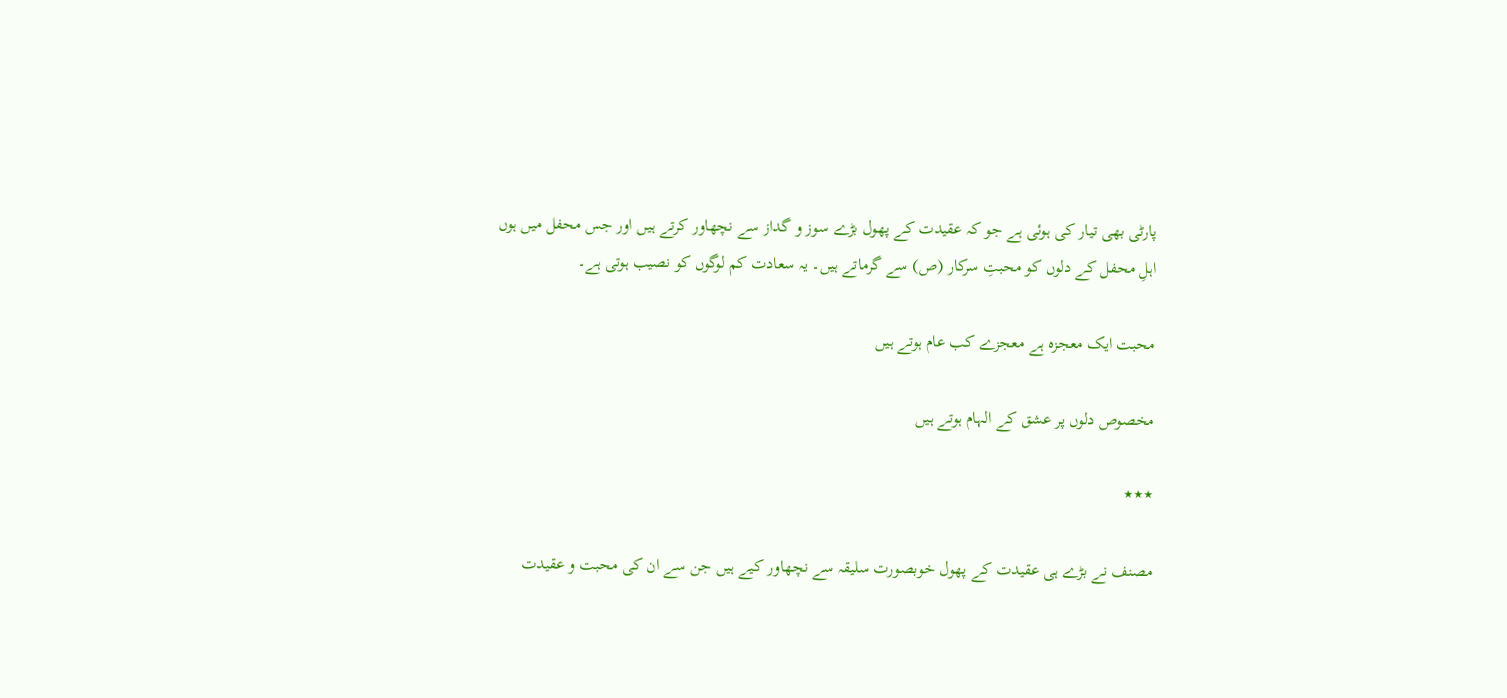پارٹی بھی تیار کی ہوئی ہے جو کہ عقیدت کے پھول بڑے سوز و گداز سے نچھاور کرتے ہیں اور جس محفل میں ہوں اہلِ محفل کے دلوں کو محبتِ سرکار (ص) سے گرماتے ہیں۔ یہ سعادت کم لوگوں کو نصیب ہوتی ہے۔

محبت ایک معجزہ ہے معجزے کب عام ہوتے ہیں

مخصوص دلوں پر عشق کے الہام ہوتے ہیں

٭٭٭

مصنف نے بڑے ہی عقیدت کے پھول خوبصورت سلیقہ سے نچھاور کیے ہیں جن سے ان کی محبت و عقیدت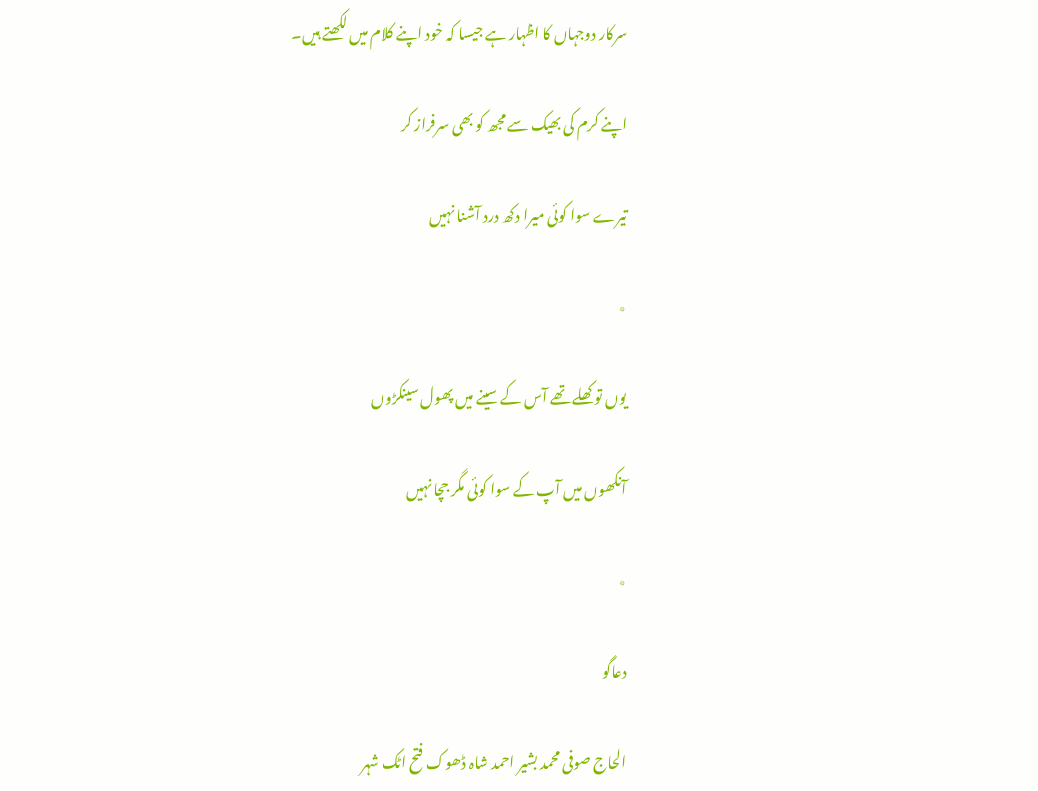سرکار دوجہاں کا اظہار ہے جیسا کہ خود اپنے کلام میں لکھتے ہیں۔

اپنے کرم کی بھیک سے مجھ کو بھی سرفراز کر

تیرے سوا کوئی میرا دکھ درد آشنا نہیں

٭

یوں تو کھلے تھے آس کے سینے میں پھول سینکڑوں

آنکھوں میں آپ کے سوا کوئی مگر جچا نہیں

٭

دعاگو

الحاج صوفی محمد بشیر احمد شاہ ڈھوک فتح اٹک شہر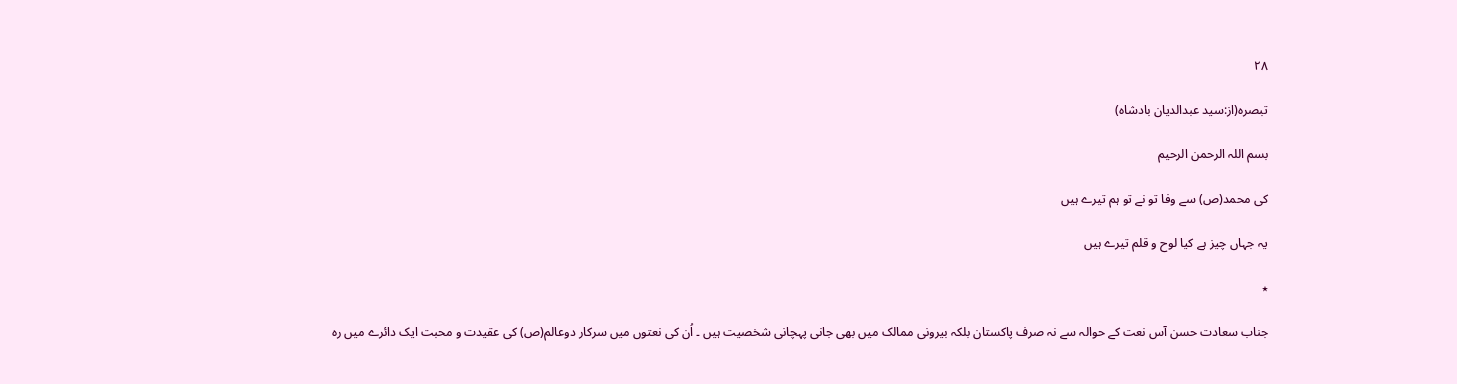۲۸

تبصرہ(از:سید عبدالدیان بادشاہ)

بسم اللہ الرحمن الرحیم

کی محمد(ص) سے وفا تو نے تو ہم تیرے ہیں

یہ جہاں چیز ہے کیا لوح و قلم تیرے ہیں

٭

جناب سعادت حسن آس نعت کے حوالہ سے نہ صرف پاکستان بلکہ بیرونی ممالک میں بھی جانی پہچانی شخصیت ہیں ۔ اُن کی نعتوں میں سرکار دوعالم(ص) کی عقیدت و محبت ایک دائرے میں رہ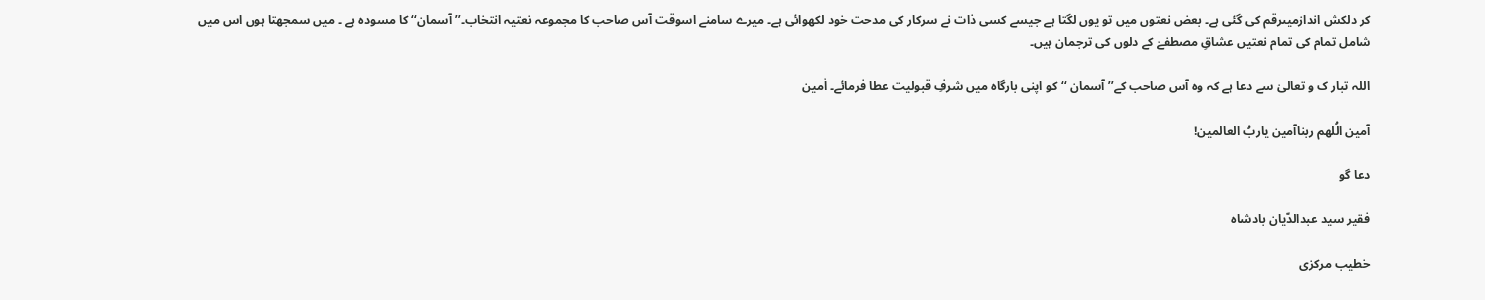کر دلکش اندازمیںرقم کی گئی ہے۔ بعض نعتوں میں تو یوں لگتا ہے جیسے کسی ذات نے سرکار کی مدحت خود لکھوائی ہے۔ میرے سامنے اسوقت آس صاحب کا مجموعہ نعتیہ انتخاب۔’’ آسمان‘‘ کا مسودہ ہے ۔ میں سمجھتا ہوں اس میں شامل تمام کی تمام نعتیں عشاقِ مصطفےٰ کے دلوں کی ترجمان ہیں۔

اللہ تبار ک و تعالیٰ سے دعا ہے کہ وہ آس صاحب کے’’ آسمان ‘‘ کو اپنی بارگاہ میں شرفِ قبولیت عطا فرمائے۔ اٰمین

آمین الُلھم ربناآمین یاربُ العالمین!

دعا گو

فقیر سید عبدالدّیان بادشاہ

خطیب مرکزی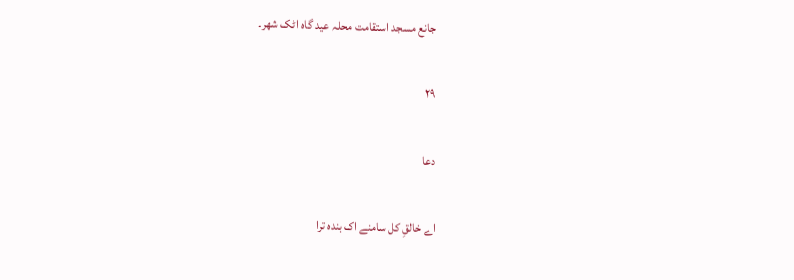جانع مسجد استقامت محلہ عید گاہ اٹک شھر۔

۲۹

دعا

اے خالقِ کل سامنے اک بندہ ترا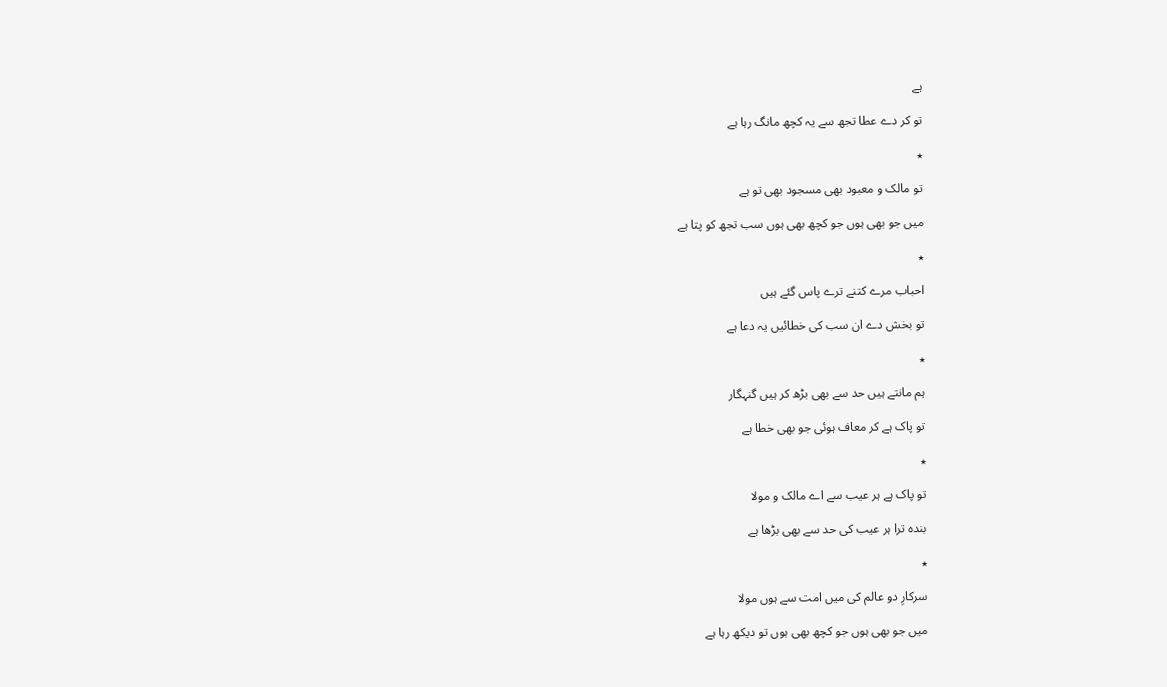ہے

تو کر دے عطا تجھ سے یہ کچھ مانگ رہا ہے

٭

تو مالک و معبود بھی مسجود بھی تو ہے

میں جو بھی ہوں جو کچھ بھی ہوں سب تجھ کو پتا ہے

٭

احباب مرے کتنے ترے پاس گئے ہیں

تو بخش دے ان سب کی خطائیں یہ دعا ہے

٭

ہم مانتے ہیں حد سے بھی بڑھ کر ہیں گنہگار

تو پاک ہے کر معاف ہوئی جو بھی خطا ہے

٭

تو پاک ہے ہر عیب سے اے مالک و مولا

بندہ ترا ہر عیب کی حد سے بھی بڑھا ہے

٭

سرکارِ دو عالم کی میں امت سے ہوں مولا

میں جو بھی ہوں جو کچھ بھی ہوں تو دیکھ رہا ہے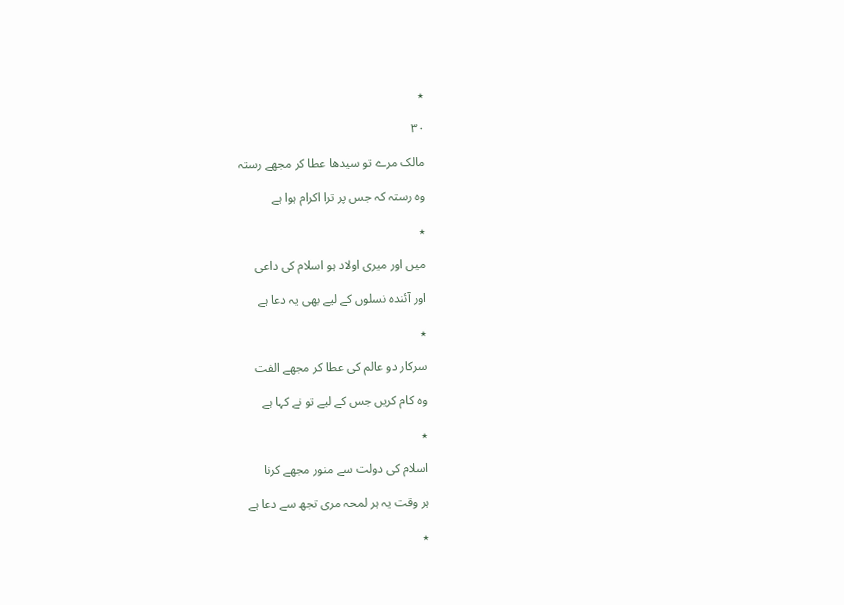٭

۳۰

مالک مرے تو سیدھا عطا کر مجھے رستہ

وہ رستہ کہ جس پر ترا اکرام ہوا ہے

٭

میں اور میری اولاد ہو اسلام کی داعی

اور آئندہ نسلوں کے لیے بھی یہ دعا ہے

٭

سرکار دو عالم کی عطا کر مجھے الفت

وہ کام کریں جس کے لیے تو نے کہا ہے

٭

اسلام کی دولت سے منور مجھے کرنا

ہر وقت یہ ہر لمحہ مری تجھ سے دعا ہے

٭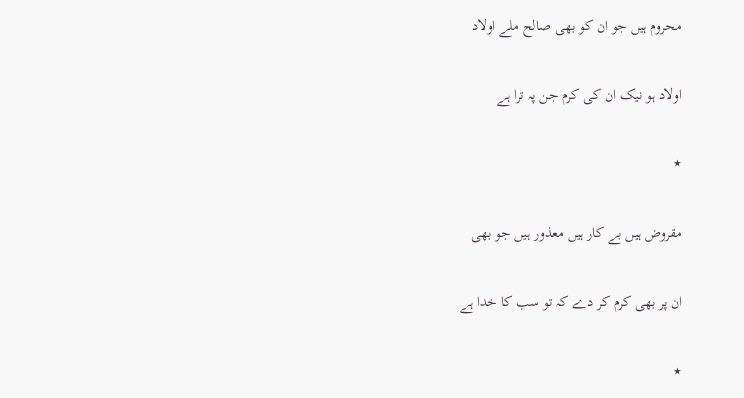محروم ہیں جو ان کو بھی صالح ملے اولاد

اولاد ہو نیک ان کی کرم جن پہ ترا ہے

٭

مقروض ہیں بے کار ہیں معذور ہیں جو بھی

ان پر بھی کرم کر دے کہ تو سب کا خدا ہے

٭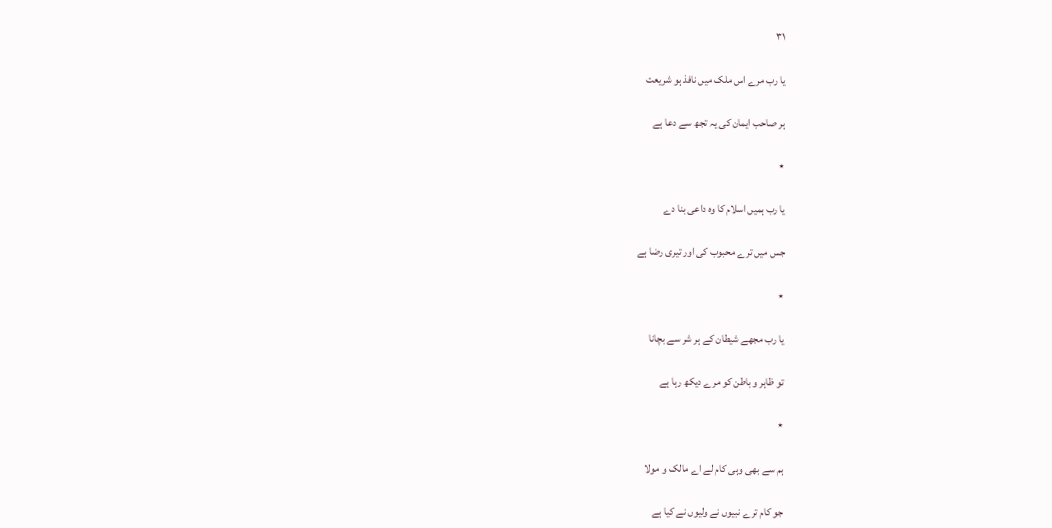۳۱

یا رب مرے اس ملک میں نافذ ہو شریعت

ہر صاحب ایمان کی یہ تجھ سے دعا ہے

٭

یا رب ہمیں اسلام کا وہ داعی بنا دے

جس میں ترے محبوب کی اور تیری رضا ہے

٭

یا رب مجھے شیطان کے ہر شر سے بچانا

تو ظاہر و باطن کو مرے دیکھ رہا ہے

٭

ہم سے بھی وہی کام لے اے مالک و مولا

جو کام ترے نبیوں نے ولیوں نے کیا ہے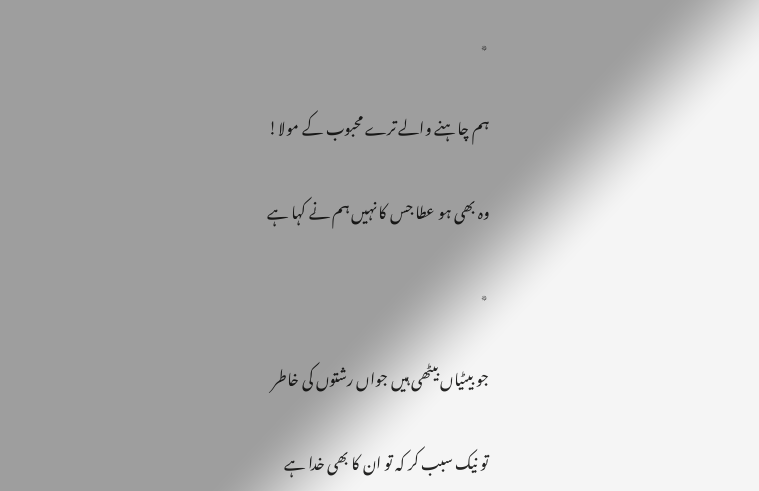٭

ہم چاہنے والے ترے محبوب کے مولا!

وہ بھی ہو عطا جس کا نہیں ہم نے کہا ہے

٭

جو بیٹیاں بیٹھی ہیں جواں رشتوں کی خاطر

تو نیک سبب کر کہ تو ان کا بھی خدا ہے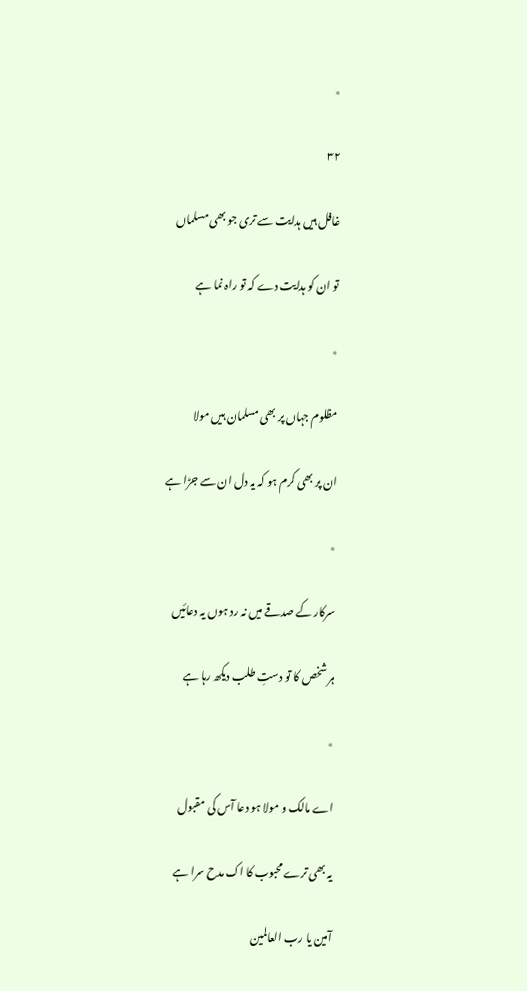٭

۳۲

غافل ہیں ہدایت سے تری جو بھی مسلماں

تو ان کو ہدایت دے کہ تو راہ نما ہے

٭

مظلوم جہاں پر بھی مسلمان ہیں مولا

ان پر بھی کرم ہو کہ یہ دل ان سے جڑا ہے

٭

سرکار کے صدقے میں نہ رد ہوں یہ دعائیں

ہر شخص کا تو دستِ طلب دیکھ رہا ہے

٭

اے مالک و مولا ہو دعا آس کی مقبول

یہ بھی ترے محبوب کا اک مدح سرا ہے

آمین یا رب العالمین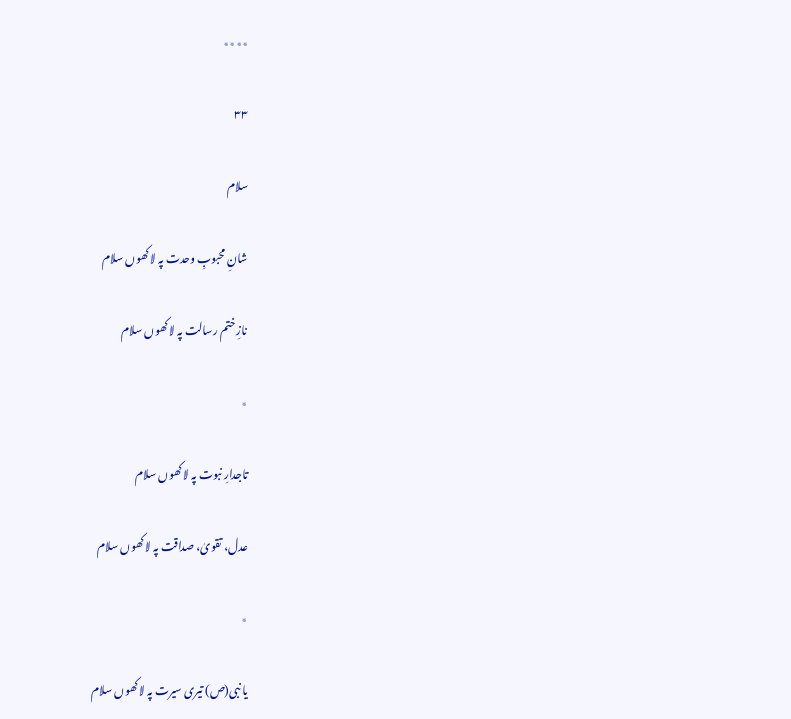٭٭٭٭

۳۳

سلام

شانِ محبوبِ وحدت پہ لاکھوں سلام

نازِ ختم رسالت پہ لاکھوں سلام

٭

تاجدارِ نبوت پہ لاکھوں سلام

عدل، تقویٰ، صداقت پہ لاکھوں سلام

٭

یا نبی(ص) تیری سیرت پہ لاکھوں سلام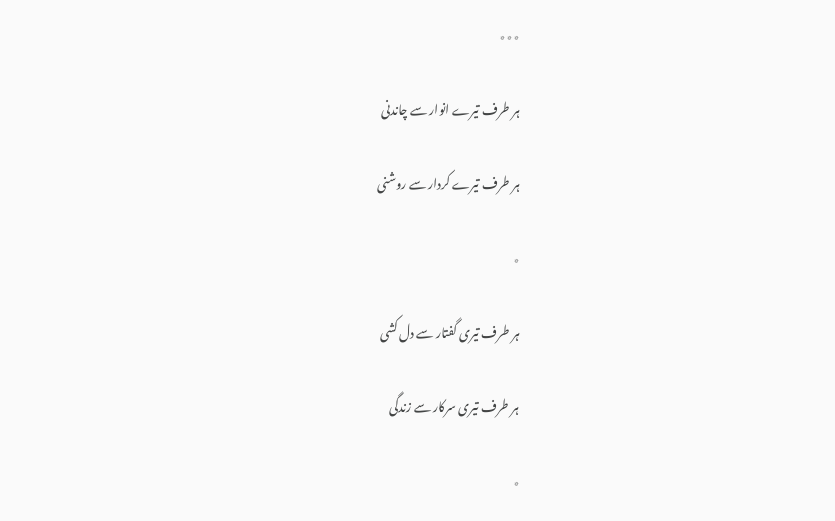٭٭٭

ہر طرف تیرے انوار سے چاندنی

ہر طرف تیرے کردار سے روشنی

٭

ہر طرف تیری گفتار سے دل کشی

ہر طرف تیری سرکار سے زندگی

٭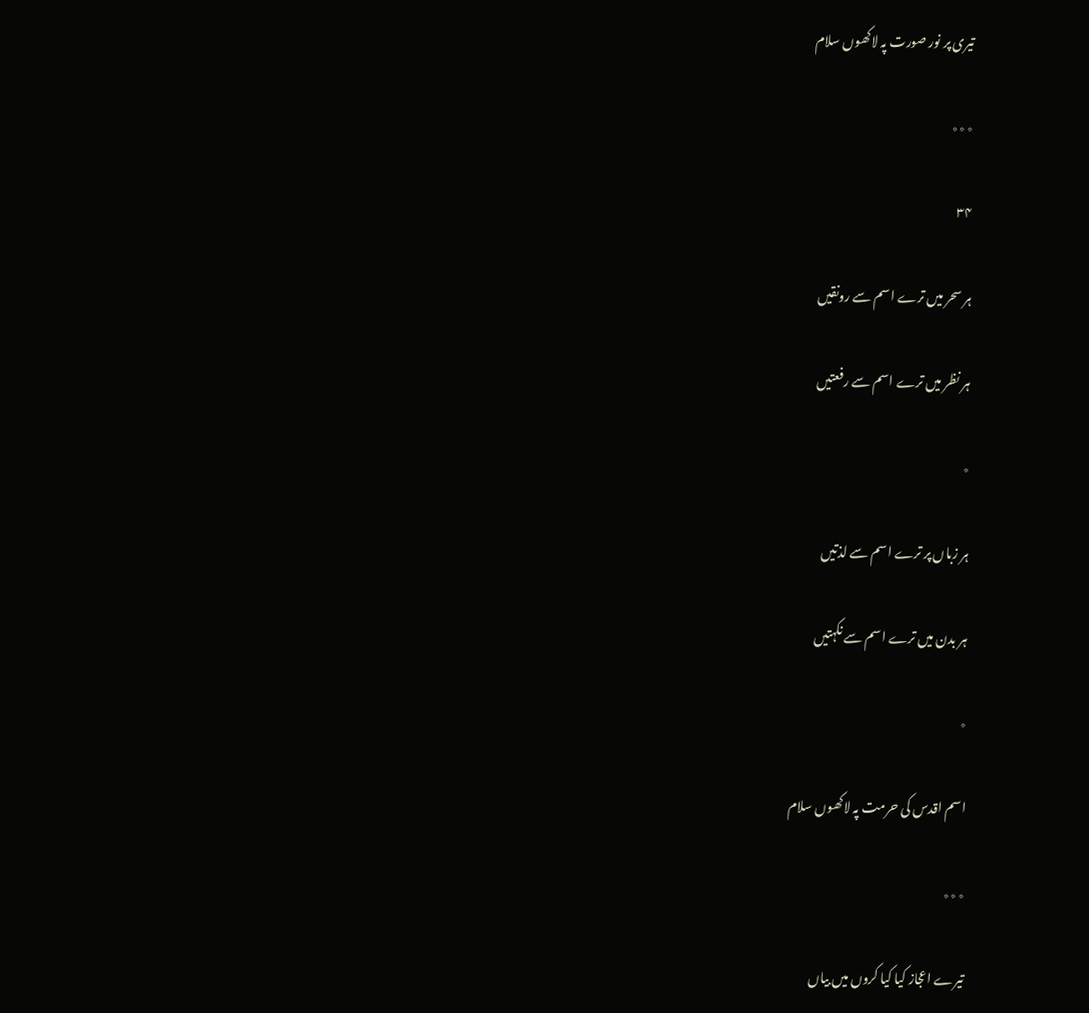تیری پر نور صورت پہ لاکھوں سلام

٭٭٭

۳۴

ہر سحر میں ترے اسم سے رونقیں

ہر نظر میں ترے اسم سے رفعتیں

٭

ہر زباں پر ترے اسم سے لذتیں

ہر بدن میں ترے اسم سے نکہتیں

٭

اسم اقدس کی حرمت پہ لاکھوں سلام

٭٭٭

تیرے اعجاز کیا کیا کروں میں بیاں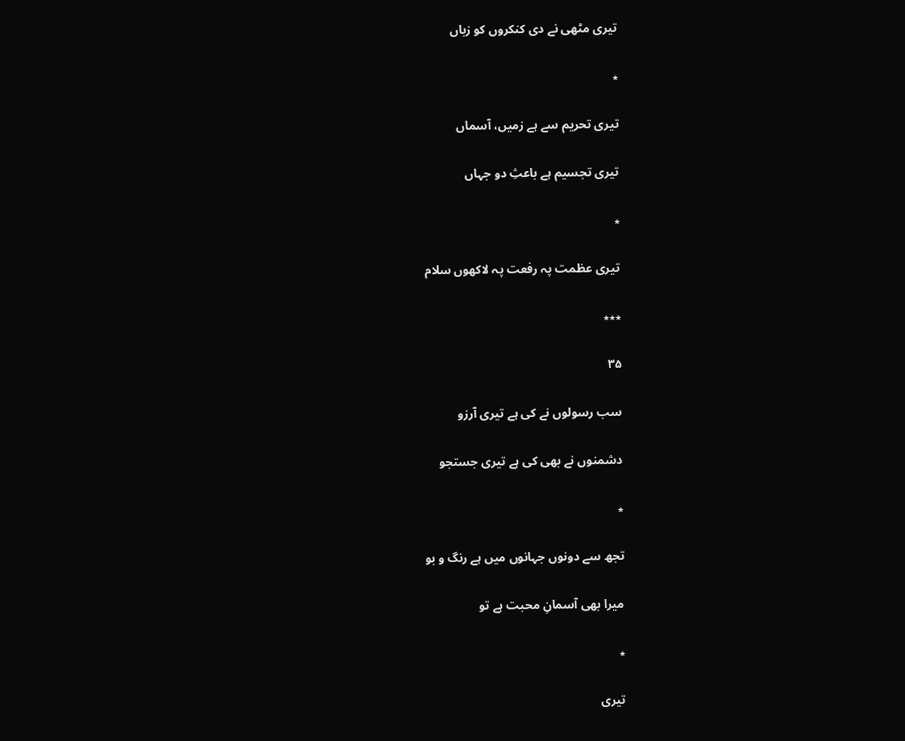تیری مٹھی نے دی کنکروں کو زباں

٭

تیری تحریم سے ہے زمیں، آسماں

تیری تجسیم ہے باعثِ دو جہاں

٭

تیری عظمت پہ رفعت پہ لاکھوں سلام

٭٭٭

۳۵

سب رسولوں نے کی ہے تیری آرزو

دشمنوں نے بھی کی ہے تیری جستجو

٭

تجھ سے دونوں جہانوں میں ہے رنگ و بو

میرا بھی آسمانِ محبت ہے تو

٭

تیری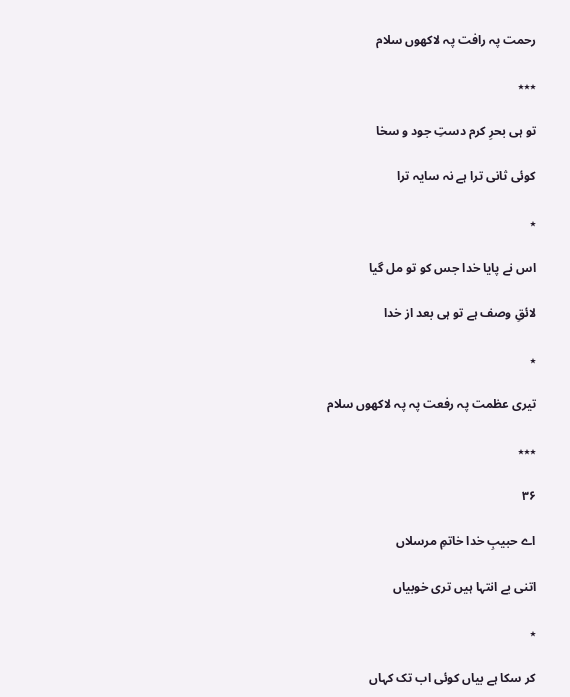رحمت پہ رافت پہ لاکھوں سلام

٭٭٭

تو ہی بحرِ کرم دستِ جود و سخا

کوئی ثانی ترا ہے نہ سایہ ترا

٭

اس نے پایا خدا جس کو تو مل گیا

لائقِ وصف ہے تو ہی بعد از خدا

٭

تیری عظمت پہ رفعت پہ پہ لاکھوں سلام

٭٭٭

۳۶

اے حبیبِ خدا خاتمِ مرسلاں

اتنی بے انتہا ہیں تری خوبیاں

٭

کر سکا ہے بیاں کوئی اب تک کہاں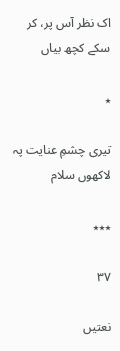اک نظر آس پر، کر سکے کچھ بیاں

٭

تیری چشمِ عنایت پہ لاکھوں سلام

٭٭٭

۳۷

نعتیں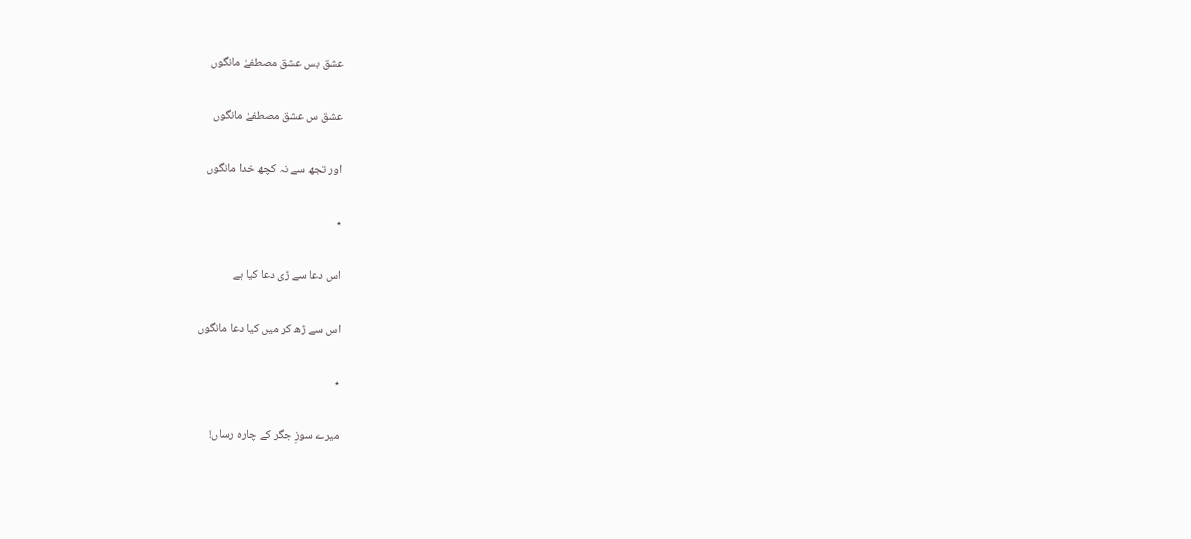عشق بس عشق مصطفےٰ مانگوں

عشق س عشق مصطفےٰ مانگوں

اور تجھ سے نہ کچھ خدا مانگوں

٭

اس دعا سے ڑی دعا کیا ہے

اس سے ڑھ کر میں کیا دعا مانگوں

٭

میرے سوزِ جگر کے چارہ رساں!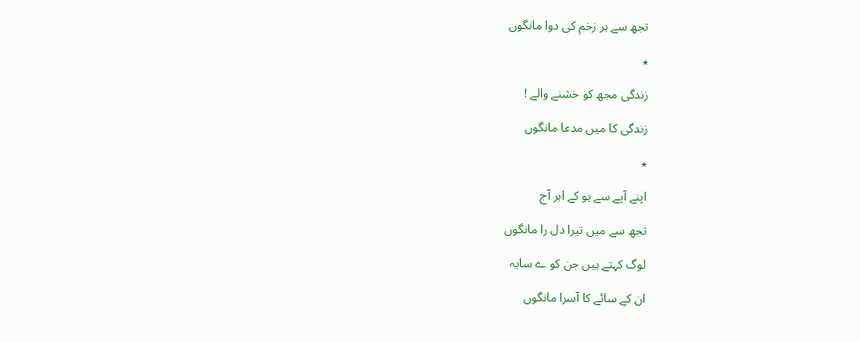تجھ سے ہر زخم کی دوا مانگوں

٭

زندگی مجھ کو خشنے والے !

زندگی کا میں مدعا مانگوں

٭

اپنے آپے سے ہو کے اہر آج

تجھ سے میں تیرا دل را مانگوں

لوگ کہتے ہیں جن کو ے سایہ

ان کے سائے کا آسرا مانگوں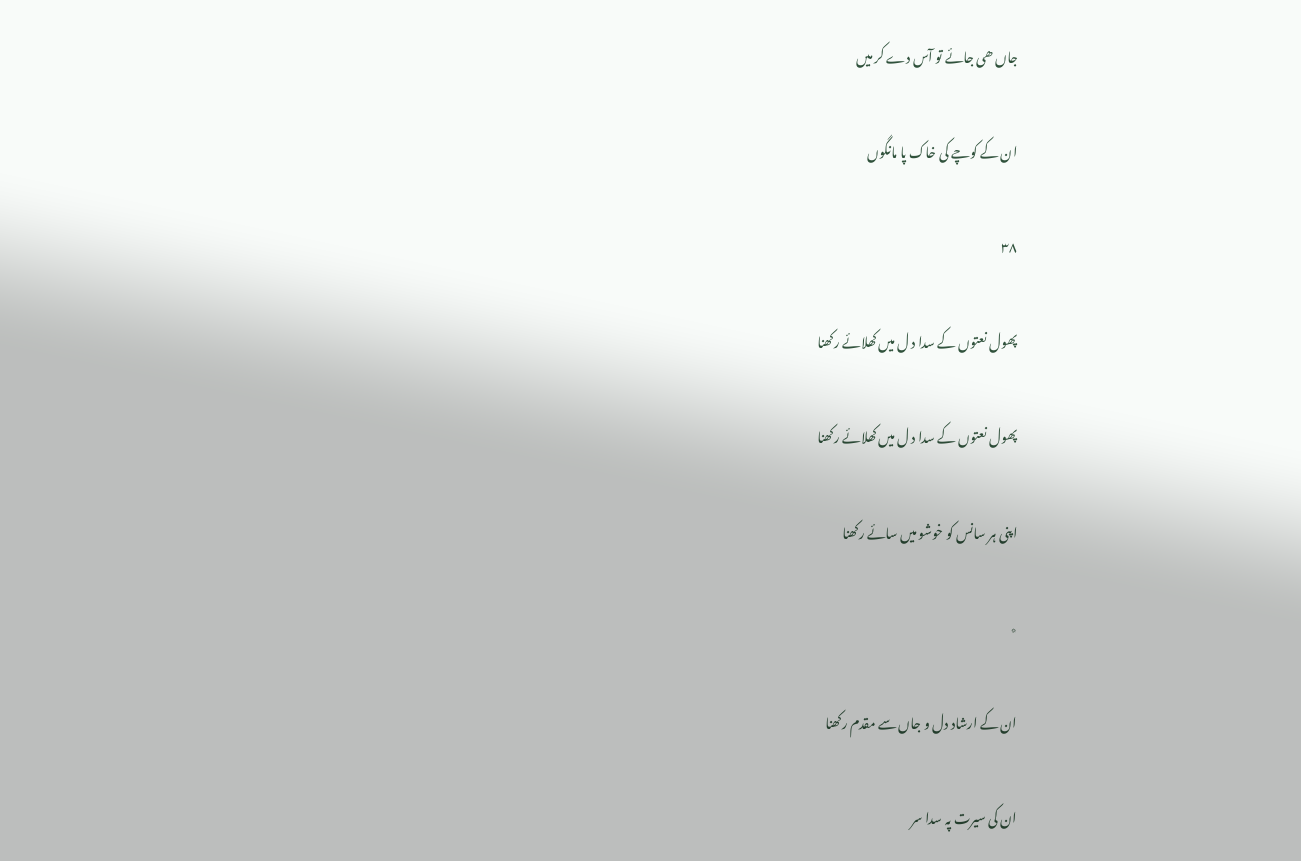جاں ھی جائے تو آس دے کر میں

ان کے کوچے کی خاک پا مانگوں

۳۸

پھول نعتوں کے سدا د ل میں کھلائے رکھنا

پھول نعتوں کے سدا د ل میں کھلائے رکھنا

اپنی ہر سانس کو خوشو میں سائے رکھنا

٭

ان کے ارشاد دل و جاں سے مقدم رکھنا

ان کی سیرت پہ سدا سر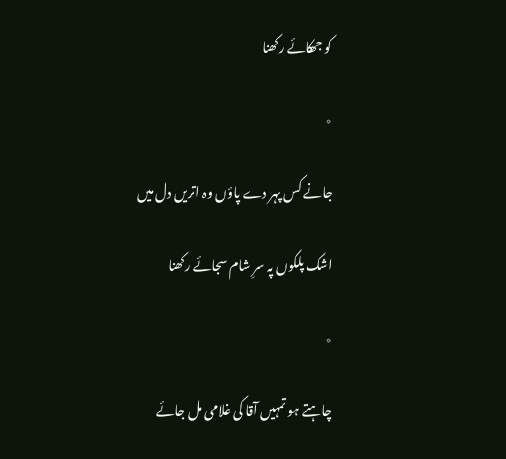کو جھکائے رکھنا

٭

جانے کس پہر دے پاؤں وہ اتریں دل میں

اشک پلکوں پہ سرِ شام سجائے رکھنا

٭

چاہتے ہو تمہیں آقا کی غلامی مل جائے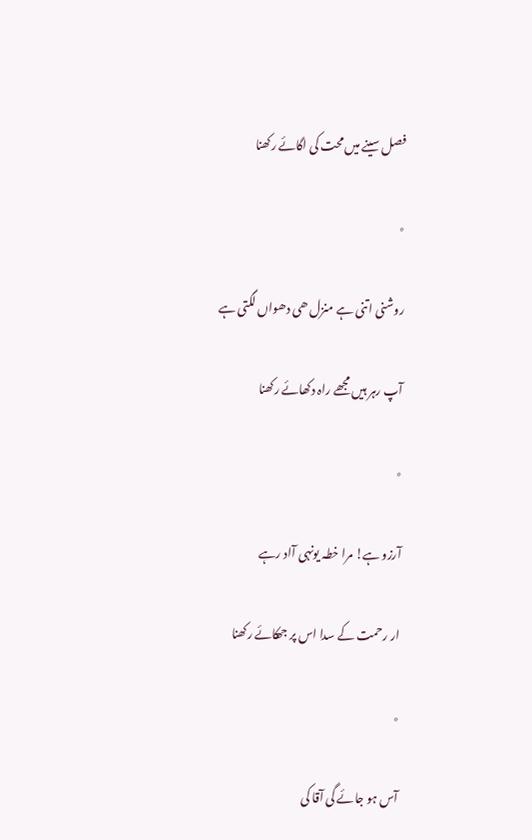فصل سینے میں محت کی اگائے رکھنا

٭

روشنی اتنی ہے منزل ھی دھواں لگتی ہے

آپ رہر ہیں مجھے راہ دکھائے رکھنا

٭

آرزو ہے! مرا خطہ یونہی آاد رہے

ار رحمت کے سدا اس پر جھکائے رکھنا

٭

آس ہو جائے گی آقا کی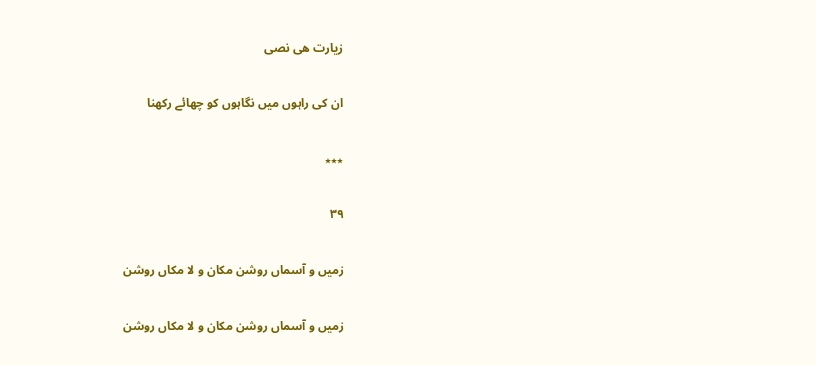زیارت ھی نصی

ان کی راہوں میں نگاہوں کو چھائے رکھنا

٭٭٭

۳۹

زمیں و آسماں روشن مکان و لا مکاں روشن

زمیں و آسماں روشن مکان و لا مکاں روشن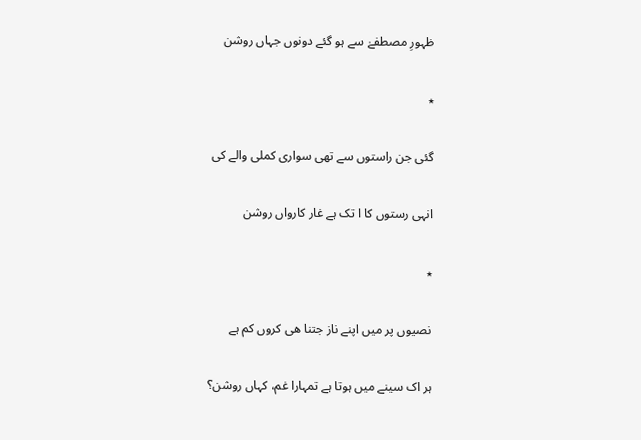ظہورِ مصطفےٰ سے ہو گئے دونوں جہاں روشن

٭

گئی جن راستوں سے تھی سواری کملی والے کی

انہی رستوں کا ا تک ہے غار کارواں روشن

٭

نصیوں پر میں اپنے ناز جتنا ھی کروں کم ہے

ہر اک سینے میں ہوتا ہے تمہارا غم، کہاں روشن؟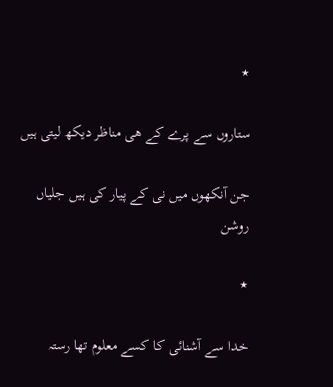٭

ستاروں سے پرے کے ھی مناظر دیکھ لیتی ہیں

جن آنکھوں میں نی کے پیار کی ہیں جلیاں روشن

٭

خدا سے آشنائی کا کسے معلوم تھا رستہ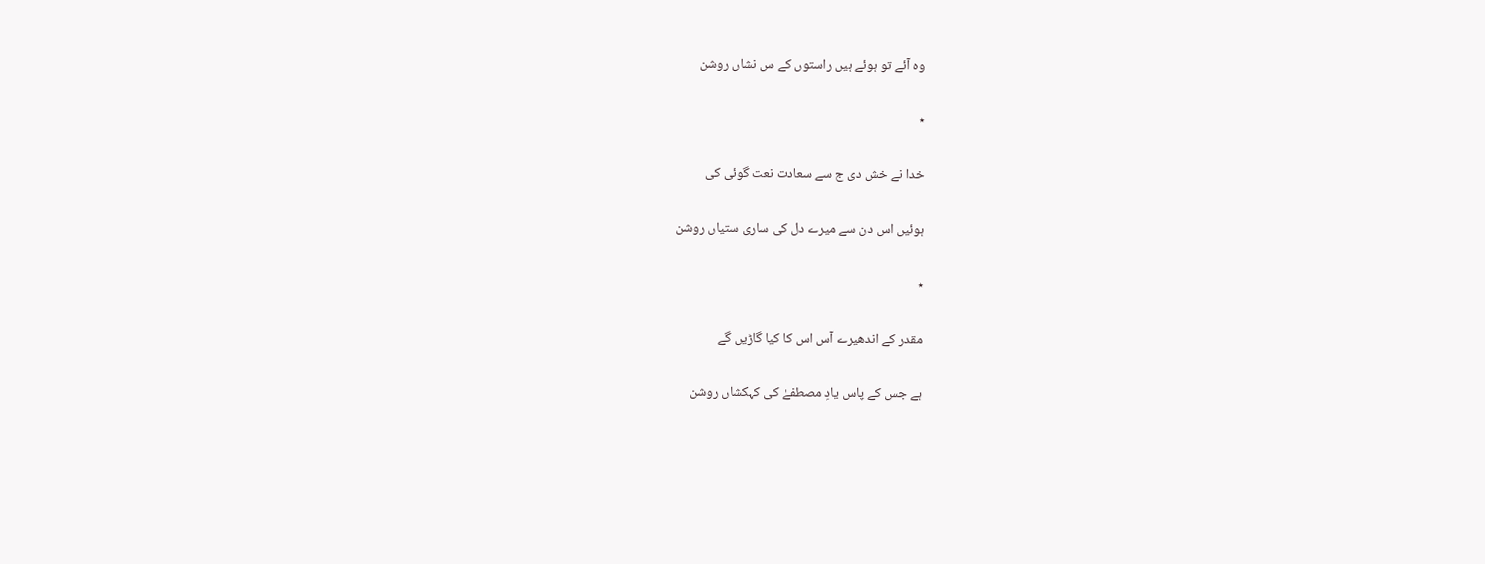وہ آئے تو ہوئے ہیں راستوں کے س نشاں روشن

٭

خدا نے خش دی ج سے سعادت نعت گوئی کی

ہوئیں اس دن سے میرے دل کی ساری ستیاں روشن

٭

مقدر کے اندھیرے آس اس کا کیا گاڑیں گے

ہے جس کے پاس یادِ مصطفےٰ کی کہکشاں روشن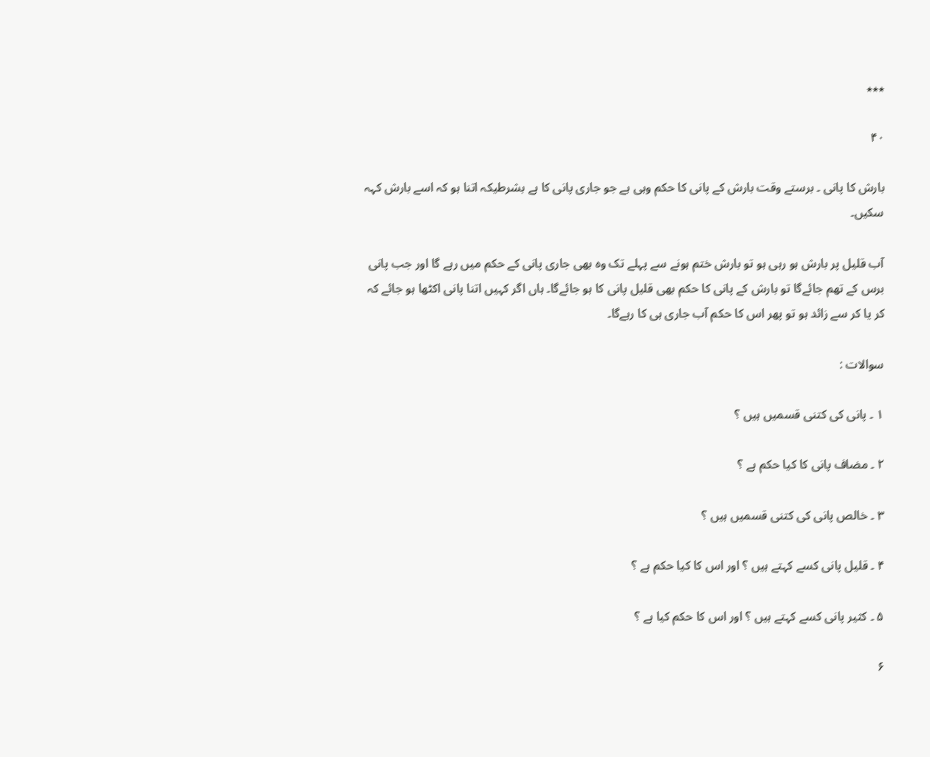٭٭٭

۴۰

بارش کا پانی ۔ برستے وقت بارش کے پانی کا حکم وہی ہے جو جاری پانی کا ہے بشرطیکہ اتنا ہو کہ اسے بارش کہہ سکیں۔

آب قلیل پر بارش ہو رہی ہو تو بارش ختم ہونے سے پہلے تک وہ بھی جاری پانی کے حکم میں رہے گا اور جب پانی برس کے تھم جائےگا تو بارش کے پانی کا حکم بھی قلیل پانی کا ہو جائےگا۔ ہاں اگر کہیں اتنا پانی اکٹھا ہو جائے کہ کر یا کر سے زائد ہو تو پھر اس کا حکم آب جاری ہی کا رہےگا۔

سوالات :

۱ ۔ پانی کی کتنی قسمیں ہیں ؟

۲ ۔ مضاف پانی کا کیا حکم ہے ؟

۳ ۔ خالص پانی کی کتنی قسمیں ہیں ؟

۴ ۔ قلیل پانی کسے کہتے ہیں ؟ اور اس کا کیا حکم ہے ؟

۵ ۔ کثیر پانی کسے کہتے ہیں ؟ اور اس کا حکم کیا ہے ؟

۶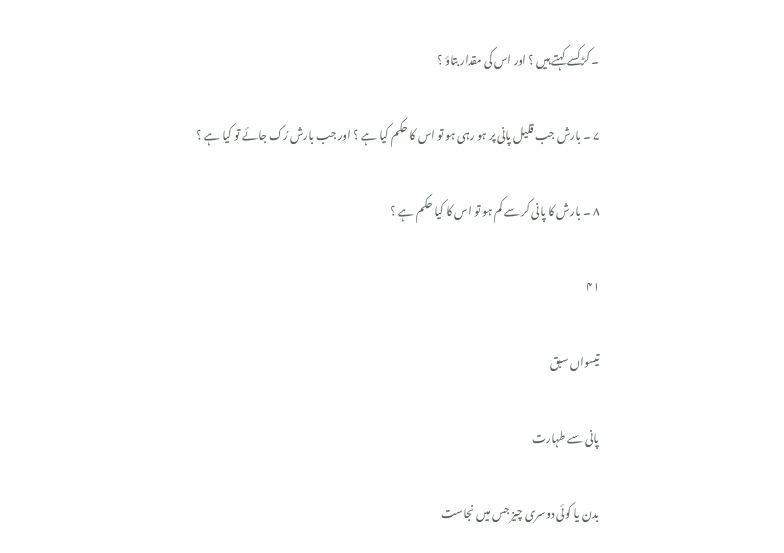۔ کڑ کسے کہتے ہیں ؟ اور اس کی مقدار بتاؤ ؟

۷ ۔ بارش جب قلیل پانی پر ہو رہی ہو تو اس کا حکم کیا ہے ؟ اور جب بارش رُک جائے تو کیا ہے ؟

۸ ۔ بارش کا پانی کر سے کم ہو تو اس کا کیا حکم ہے ؟

۴۱

تیسواں سبق

پانی سے طہارت

بدن یا کوئی دوسری چیز جس میں نجاست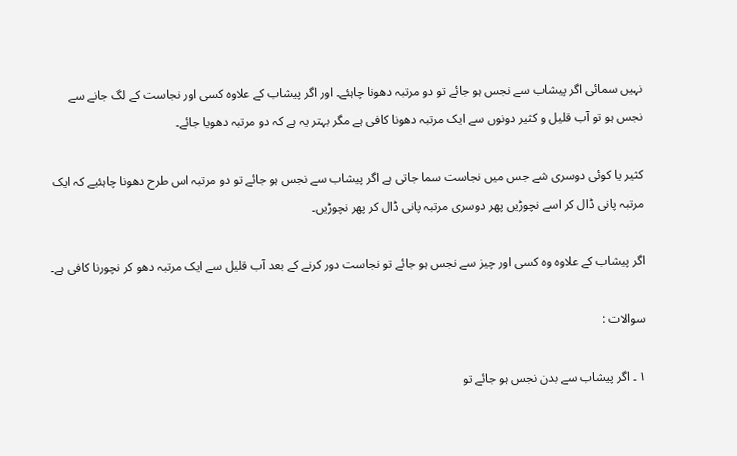نہیں سمائی اگر پیشاب سے نجس ہو جائے تو دو مرتبہ دھونا چاہئے۔ اور اگر پیشاب کے علاوہ کسی اور نجاست کے لگ جانے سے نجس ہو تو آب قلیل و کثیر دونوں سے ایک مرتبہ دھونا کافی ہے مگر بہتر یہ ہے کہ دو مرتبہ دھویا جائے۔

کثیر یا کوئی دوسری شے جس میں نجاست سما جاتی ہے اگر پیشاب سے نجس ہو جائے تو دو مرتبہ اس طرح دھونا چاہئیے کہ ایک مرتبہ پانی ڈال کر اسے نچوڑیں پھر دوسری مرتبہ پانی ڈال کر پھر نچوڑیں۔

اگر پیشاب کے علاوہ وہ کسی اور چیز سے نجس ہو جائے تو نجاست دور کرنے کے بعد آب قلیل سے ایک مرتبہ دھو کر نچورنا کافی ہے۔

سوالات :

۱ ۔ اگر پیشاب سے بدن نجس ہو جائے تو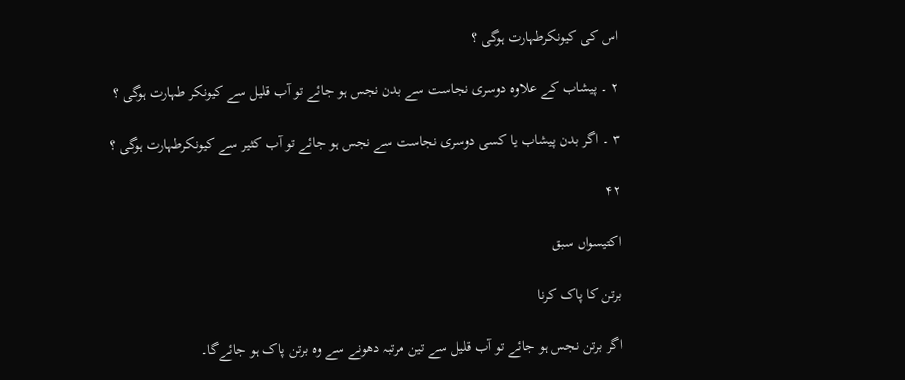اس کی کیونکرطہارت ہوگی ؟

۲ ۔ پیشاب کے علاوہ دوسری نجاست سے بدن نجس ہو جائے تو آب قلیل سے کیونکر طہارت ہوگی ؟

۳ ۔ اگر بدن پیشاب یا کسی دوسری نجاست سے نجس ہو جائے تو آب کثیر سے کیونکرطہارت ہوگی ؟

۴۲

اکتیسواں سبق

برتن کا پاک کرنا

اگر برتن نجس ہو جائے تو آب قلیل سے تین مرتبہ دھونے سے وہ برتن پاک ہو جائےگا۔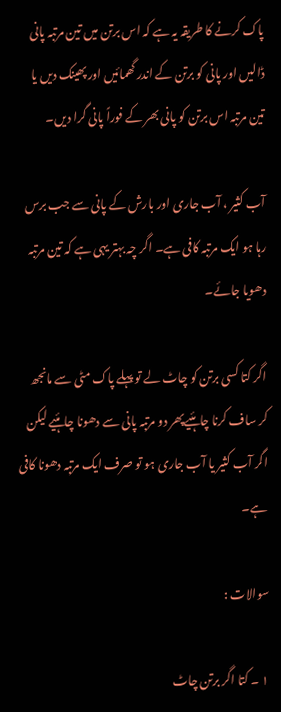پاک کرنے کا طریقہ یہ ہے کہ اس برتن میں تین مرتبہ پانی ڈالیں اور پانی کو برتن کے اندر گھمائیں اور پھینک دیں یا تین مرتبہ اس برتن کو پانی بھر کے فوراً پانی گرا دیں۔

آب کثیر ، آب جاری اور بارش کے پانی سے جب برس رہا ہو ایک مرتبہ کافی ہے۔ اگر چہ بہتر یہی ہے کہ تین مرتبہ دھویا جائے۔

اگر کتا کسی برتن کو چاٹ لے تو پہلے پاک مٹی سے مانجھ کر ساف کرنا چاہئیےپھر دو مرتبہ پانی سے دھونا چاہئیے لیکن اگر آب کثیر یا آب جاری ہو تو صرف ایک مرتبہ دھونا کافی ہے۔

سوالات :

۱ ۔ کتا اگر برتن چاٹ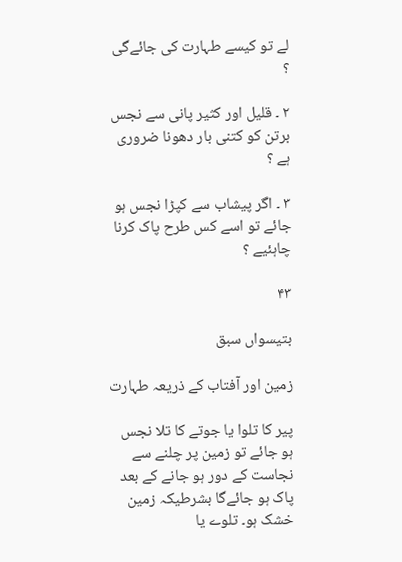لے تو کیسے طہارت کی جائےگی ؟

۲ ۔ قلیل اور کثیر پانی سے نجس برتن کو کتنی بار دھونا ضروری ہے ؟

۳ ۔ اگر پیشاب سے کپڑا نجس ہو جائے تو اسے کس طرح پاک کرنا چاہئیے ؟

۴۳

بتیسواں سبق

زمین اور آفتاب کے ذریعہ طہارت

پیر کا تلوا یا جوتے کا تلا نجس ہو جائے تو زمین پر چلنے سے نجاست کے دور ہو جانے کے بعد پاک ہو جائےگا بشرطیکہ زمین خشک ہو۔ تلوے یا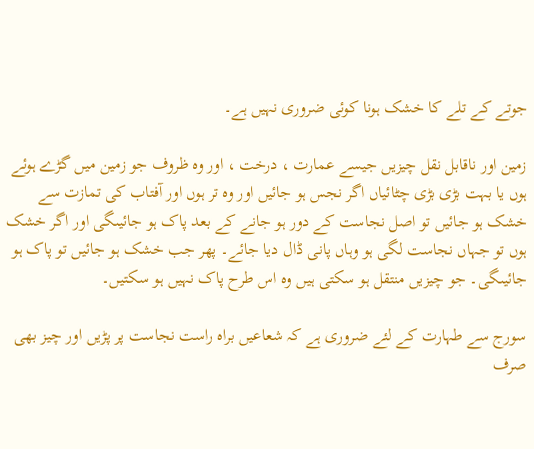جوتے کے تلے کا خشک ہونا کوئی ضروری نہیں ہے۔

زمین اور ناقابل نقل چیزیں جیسے عمارت ، درخت ، اور وہ ظروف جو زمین میں گڑے ہوئے ہوں یا بہت بڑی بڑی چٹائیاں اگر نجس ہو جائیں اور وہ تر ہوں اور آفتاب کی تمازت سے خشک ہو جائیں تو اصل نجاست کے دور ہو جانے کے بعد پاک ہو جائیںگی اور اگر خشک ہوں تو جہاں نجاست لگی ہو وہاں پانی ڈال دیا جائے۔ پھر جب خشک ہو جائیں تو پاک ہو جائیںگی۔ جو چیزیں منتقل ہو سکتی ہیں وہ اس طرح پاک نہیں ہو سکتیں۔

سورج سے طہارت کے لئے ضروری ہے کہ شعاعیں براہ راست نجاست پر پڑیں اور چیز بھی صرف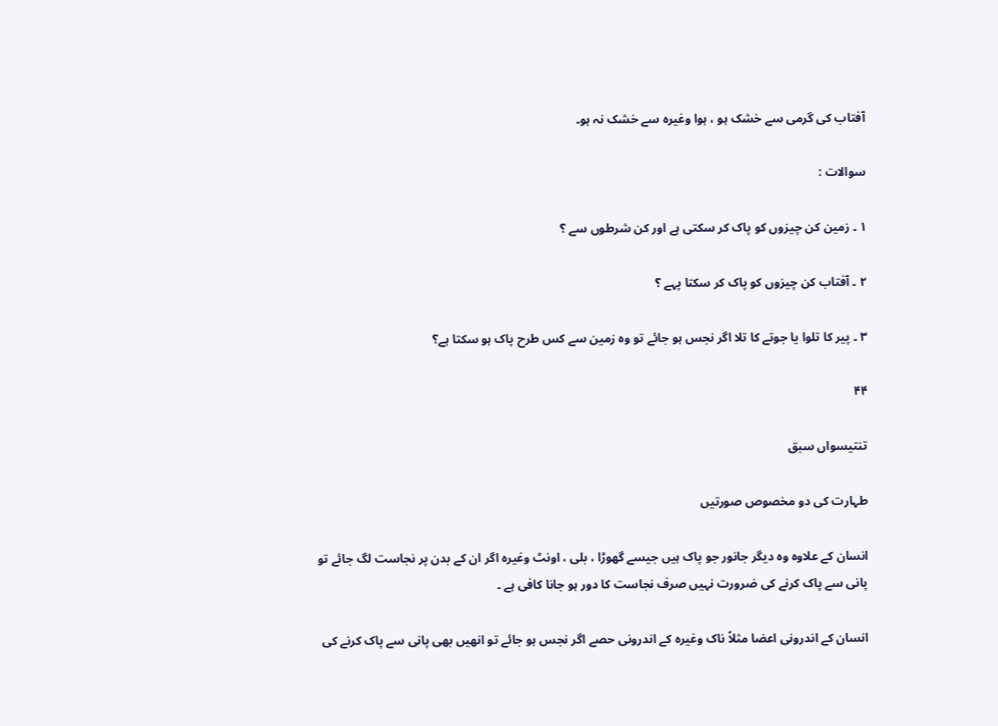آفتاب کی گرمی سے خشک ہو ، ہوا وغیرہ سے خشک نہ ہو۔

سوالات :

۱ ۔ زمین کن چیزوں کو پاک کر سکتی ہے اور کن شرطوں سے ؟

۲ ۔ آفتاب کن چیزوں کو پاک کر سکتا پہے ؟

۳ ۔ پیر کا تلوا یا جوتے کا تلا اگر نجس ہو جائے تو وہ زمین سے کس طرح پاک ہو سکتا ہے؟

۴۴

تنتیسواں سبق

طہارت کی دو مخصوص صورتیں

انسان کے علاوہ وہ دیگر جانور جو پاک ہیں جیسے گھوڑا ، بلی ، اونٹ وغیرہ اگر ان کے بدن پر نجاست لگ جائے تو پانی سے پاک کرنے کی ضرورت نہیں صرف نجاست کا دور ہو جانا کافی ہے ۔

انسان کے اندرونی اعضا مثلاً ناک وغیرہ کے اندرونی حصے اگر نجس ہو جائے تو انھیں بھی پانی سے پاک کرنے کی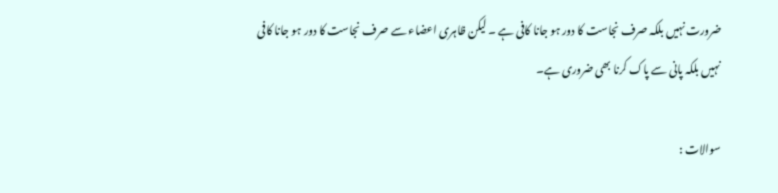ضرورت نہیں بلکہ صرف نجاست کا دور ہو جانا کافی ہے ۔ لیکن ظاہری اعضاء سے صرف نجاست کا دور ہو جانا کافی نہیں بلکہ پانی سے پاک کرنا بھی ضروری ہے۔

سوالات :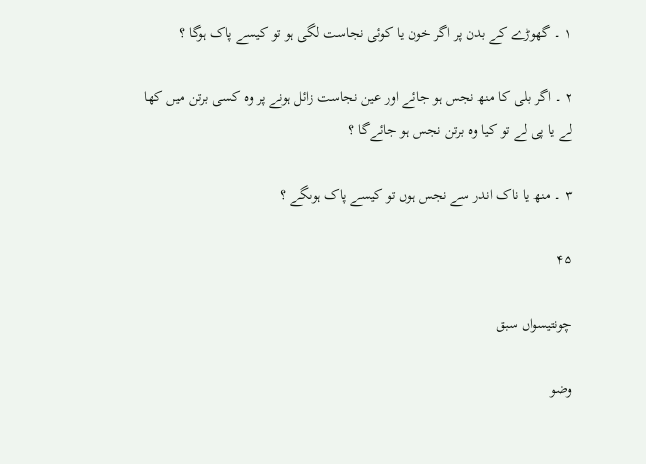۱ ۔ گھوڑے کے بدن پر اگر خون یا کوئی نجاست لگی ہو تو کیسے پاک ہوگا ؟

۲ ۔ اگر بلی کا منھ نجس ہو جائے اور عین نجاست زائل ہونے پر وہ کسی برتن میں کھا لے یا پی لے تو کیا وہ برتن نجس ہو جائےگا ؟

۳ ۔ منھ یا ناک اندر سے نجس ہوں تو کیسے پاک ہوںگے ؟

۴۵

چونتیسواں سبق

وضو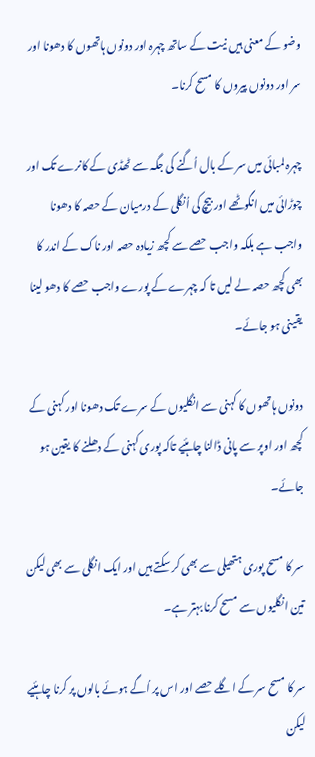وضو کے معنی ہیں نیت کے ساتھ چہرہ اور دونوں ہاتھوں کا دھونا اور سر اور دونوں پیروں کا مسح کرنا۔

چہرہ لمبائی میں سر کے بال اُگنے کی جگہ سے ٹھڈی کے کانرے تک اور چوڑائی میں انگوٹھے اور بیچ کی اُنگلی کے درمیان کے حصہ کا دھونا واجب ہے بلکہ واجب حصے سے کچھ زیادہ حصہ اور ناک کے اندر کا بھی کچھ حصہ لے لیں تا کہ چہرے کے پورے واجب حصے کا دھو لینا یقینی ہو جائے۔

دونوں ہاتھوں کا کہنی سے انگلیوں کے سرے تک دھونا اور کہنی کے کچھ اور اوپر سے پانی ڈالنا چاہئیے تاکہ پوری کہنی کے دھلنے کا یقین ہو جائے۔

سر کا مسح پوری ہتھیلی سے بھی کر سکتے ہیں اور ایک انگلی سے بھی لیکن تین انگلیوں سے مسح کرنا بہتر ہے۔

سر کا مسح سر کے اگلے حصے اور اس پر اُگے ہوئے بالوں پر کرنا چاہئیے لیکن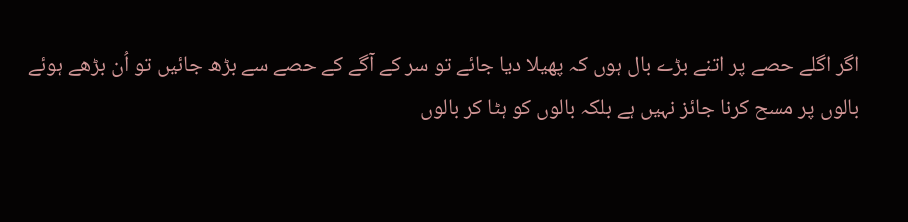اگر اگلے حصے پر اتنے بڑے بال ہوں کہ پھیلا دیا جائے تو سر کے آگے کے حصے سے بڑھ جائیں تو اُن بڑھے ہوئے بالوں پر مسح کرنا جائز نہیں ہے بلکہ بالوں کو ہٹا کر بالوں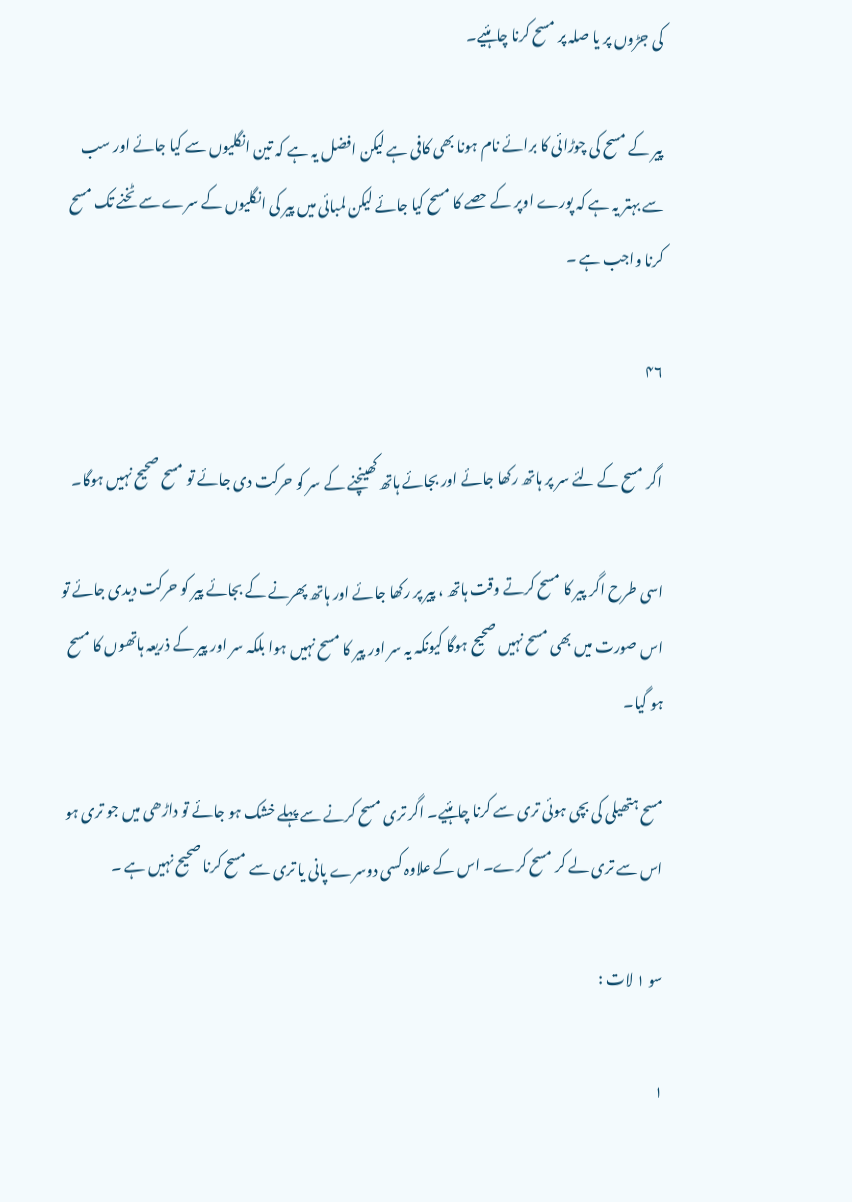کی جڑوں پر یا صلہ پر مسح کرنا چاہئیے۔

پیر کے مسح کی چوڑائی کا برائے نام ہونا بھی کافی ہے لیکن افضل یہ ہے کہ تین انگلیوں سے کیا جائے اور سب سے بہتر یہ ہے کہ پورے اوپر کے حصے کا مسح کیا جائے لیکن لمبائی میں پیر کی انگلیوں کے سرے سے ٹخنے تک مسح کرنا واجب ہے ۔

۴۶

اگر مسح کے لئے سر پر ہاتھ رکھا جائے اور بجائے ہاتھ کھینچنے کے سر کو حرکت دی جائے تو مسح صحیح نہیں ہوگا۔

اسی طرح اگر پیر کا مسح کرتے وقت ہاتھ ، پیر پر رکھا جائے اور ہاتھ پھرنے کے بجائے پیر کو حرکت دیدی جائے تو اس صورت میں بھی مسح نہیں صحیح ہوگا کیونکہ یہ سر اور پیر کا مسح نہیں ہوا بلکہ سر اور پیر کے ذریعہ ہاتھوں کا مسح ہو گیا۔

مسح ہتھیلی کی بچی ہوئی تری سے کرنا چاہئیے۔ اگر تری مسح کرنے سے پہلے خشک ہو جائے تو داڑھی میں جو تری ہو اس سے تری لے کر مسح کرے۔ اس کے علاوہ کسی دوسرے پانی یا تری سے مسح کرنا صحیح نہیں ہے ۔

سو ۱ لات :

۱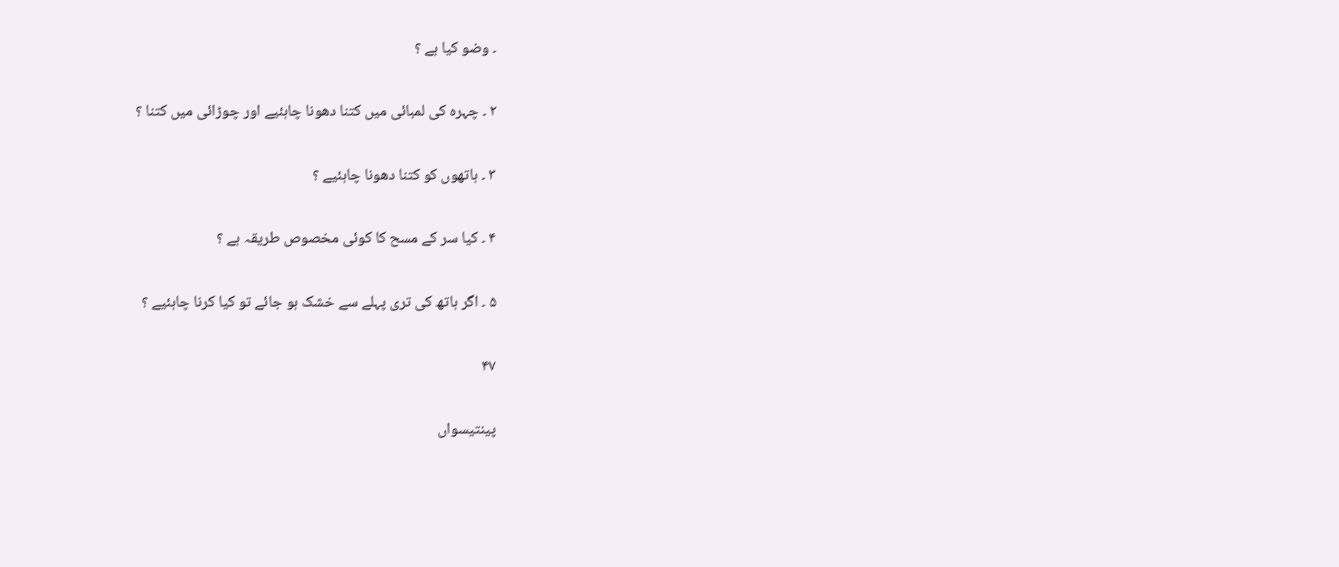۔ وضو کیا ہے ؟

۲ ۔ چہرہ کی لمبائی میں کتنا دھونا چاہئیے اور چوڑائی میں کتنا ؟

۳ ۔ ہاتھوں کو کتنا دھونا چاہئیے ؟

۴ ۔ کیا سر کے مسح کا کوئی مخصوص طریقہ ہے ؟

۵ ۔ اگر ہاتھ کی تری پہلے سے خشک ہو جائے تو کیا کرنا چاہئیے ؟

۴۷

پینتیسواں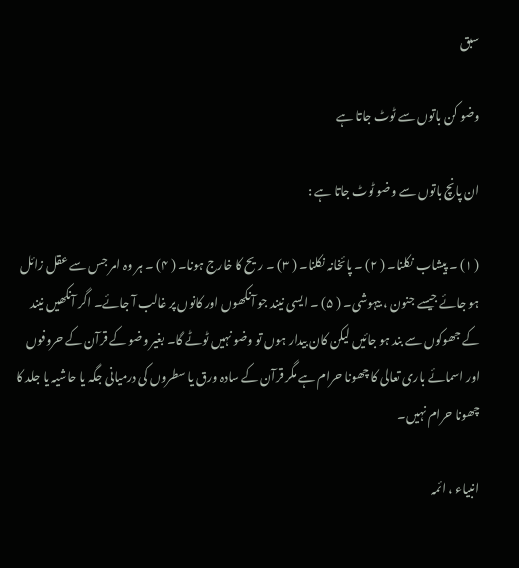سبق

وضو کن باتوں سے ٹوٹ جاتا ہے

ان پانچ باتوں سے وضو ٹوٹ جاتا ہے :

( ۱) ۔ پیشاب نکلنا۔ ( ۲) ۔ پائخانہ نکلنا۔ ( ۳) ۔ ریح کا خارج ہونا۔ ( ۴) ۔ ہر وہ امر جس سے عقل زائل ہو جائے جیسے جنون ، بیہوشی۔ ( ۵) ۔ ایسی نیند جو آنکھوں اور کانوں پر غالب آ جائے۔ اگر آنکھیں نیند کے جھوکوں سے بند ہو جائیں لیکن کان بیدار ہوں تو وضو نہیں ٹوٹے گا۔ بغیر وضو کے قرآن کے حروفوں اور اسمائے باری تعالی کا چھونا حرام ہے مگر قرآن کے سادہ ورق یا سطروں کی درمیانی جگہ یا حاشیہ یا جلد کا چھونا حرام نہیں۔

انبیاء ، ائمہ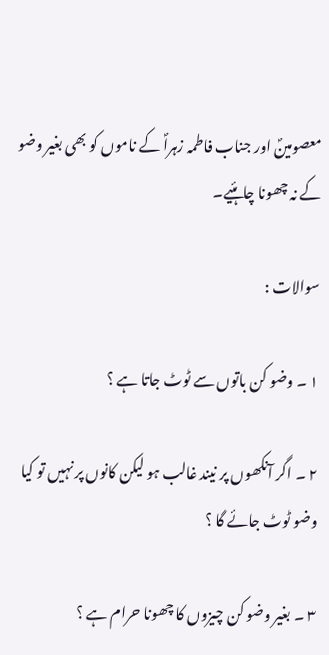معصومینؐ اور جناب فاطمہ زہراؐ کے ناموں کو بھی بغیر وضو کے نہ چھونا چاہئیے۔

سوالات :

۱ ۔ وضو کن باتوں سے ٹوٹ جاتا ہے ؟

۲ ۔ اگر آنکھوں پر نیند غالب ہو لیکن کانوں پر نہیں تو کیا وضو ٹوٹ جائے گا ؟

۳ ۔ بغیر وضو کن چیزوں کا چھونا حرام ہے ؟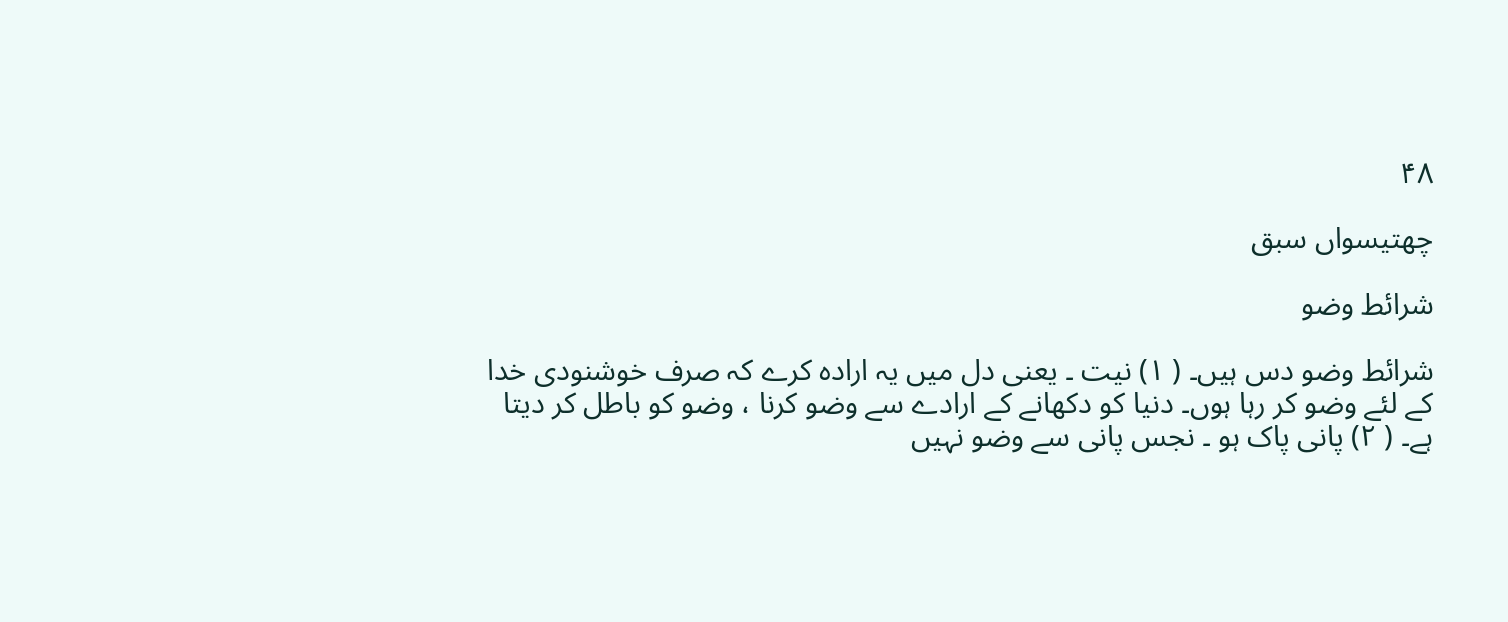۴۸

چھتیسواں سبق

شرائط وضو

شرائط وضو دس ہیں۔ ( ۱) نیت ۔ یعنی دل میں یہ ارادہ کرے کہ صرف خوشنودی خدا کے لئے وضو کر رہا ہوں۔ دنیا کو دکھانے کے ارادے سے وضو کرنا ، وضو کو باطل کر دیتا ہے۔ ( ۲) پانی پاک ہو ۔ نجس پانی سے وضو نہیں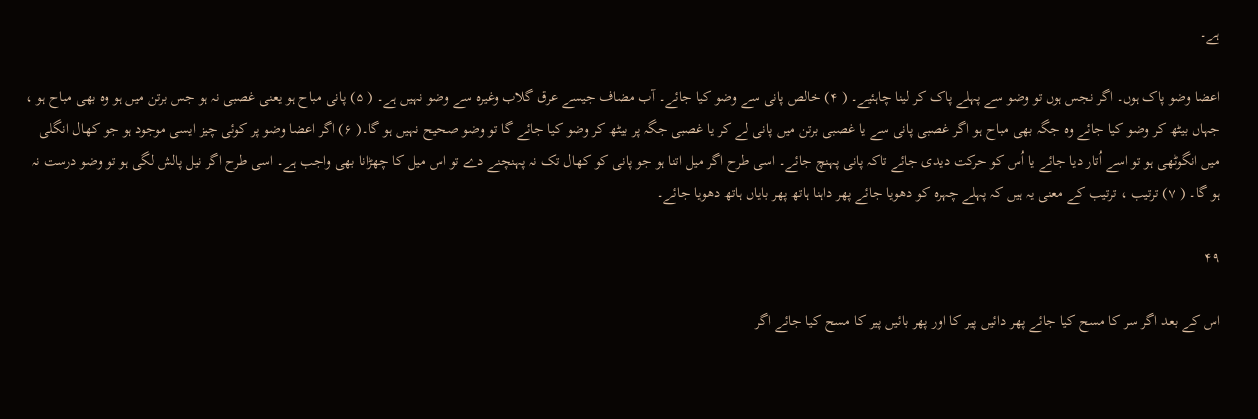ہے۔

اعضا وضو پاک ہوں۔ اگر نجس ہوں تو وضو سے پہلے پاک کر لینا چاہئیے۔ ( ۴) خالص پانی سے وضو کیا جائے۔ آب مضاف جیسے عرق گلاب وغیرہ سے وضو نہیں ہے۔ ( ۵) پانی مباح ہو یعنی غصبی نہ ہو جس برتن میں ہو وہ بھی مباح ہو ، جہاں بیٹھ کر وضو کیا جائے وہ جگہ بھی مباح ہو اگر غصبی پانی سے یا غصبی برتن میں پانی لے کر یا غصبی جگہ پر بیٹھ کر وضو کیا جائے گا تو وضو صحیح نہیں ہو گا۔( ۶) اگر اعضا وضو پر کوئی چیز ایسی موجود ہو جو کھال انگلی میں انگوٹھی ہو تو اسے اُتار دیا جائے یا اُس کو حرکت دیدی جائے تاکہ پانی پہنچ جائے۔ اسی طرح اگر میل اتنا ہو جو پانی کو کھال تک نہ پہنچنے دے تو اس میل کا چھڑانا بھی واجب ہے۔ اسی طرح اگر نیل پالش لگی ہو تو وضو درست نہ ہو گا۔ ( ۷) ترتیب ، ترتیب کے معنی یہ ہیں کہ پہلے چہرہ کو دھویا جائے پھر داہنا ہاتھ پھر بایاں ہاتھ دھویا جائے۔

۴۹

اس کے بعد اگر سر کا مسح کیا جائے پھر دائیں پیر کا اور پھر بائیں پیر کا مسح کیا جائے اگر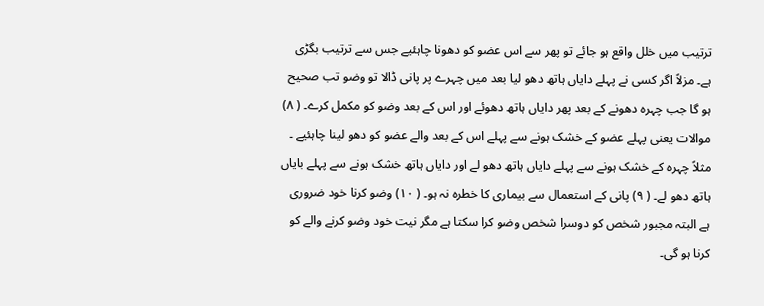ترتیب میں خلل واقع ہو جائے تو پھر سے اس عضو کو دھونا چاہئیے جس سے ترتیب بگڑی ہے۔ مزلاً اگر کسی نے پہلے دایاں ہاتھ دھو لیا بعد میں چہرے پر پانی ڈالا تو وضو تب صحیح ہو گا جب چہرہ دھونے کے بعد پھر دایاں ہاتھ دھوئے اور اس کے بعد وضو کو مکمل کرے۔ ( ۸) موالات یعنی پہلے عضو کے خشک ہونے سے پہلے اس کے بعد والے عضو کو دھو لینا چاہئیے ۔ مثلاً چہرہ کے خشک ہونے سے پہلے دایاں ہاتھ دھو لے اور دایاں ہاتھ خشک ہونے سے پہلے بایاں ہاتھ دھو لے۔ ( ۹) پانی کے استعمال سے بیماری کا خطرہ نہ ہو۔ ( ۱۰) وضو کرنا خود ضروری ہے البتہ مجبور شخص کو دوسرا شخص وضو کرا سکتا ہے مگر نیت خود وضو کرنے والے کو کرنا ہو گی۔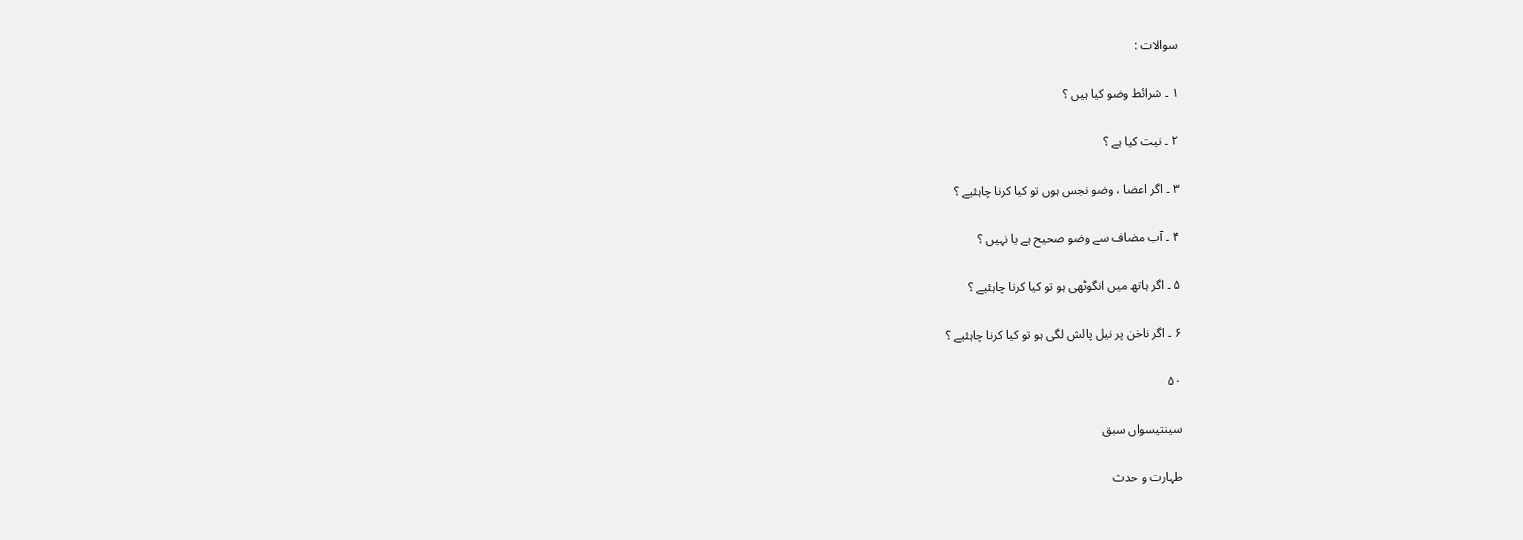سوالات :

۱ ۔ شرائط وضو کیا ہیں ؟

۲ ۔ نیت کیا ہے ؟

۳ ۔ اگر اعضا ، وضو نجس ہوں تو کیا کرنا چاہئیے ؟

۴ ۔ آب مضاف سے وضو صحیح ہے یا نہیں ؟

۵ ۔ اگر ہاتھ میں انگوٹھی ہو تو کیا کرنا چاہئیے ؟

۶ ۔ اگر ناخن پر نیل پالش لگی ہو تو کیا کرنا چاہئیے ؟

۵۰

سینتیسواں سبق

طہارت و حدث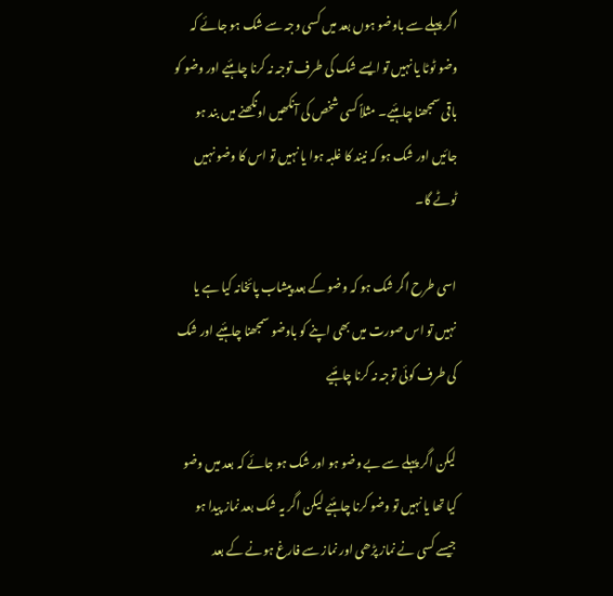اگر پہلے سے باوضو ہوں بعد میں کسی وجہ سے شک ہو جائے کہ وضو ٹوٹا یا نہیں تو ایسے شک کی طرف توجہ نہ کرنا چاہئیے اور وضو کو باقی سمجھنا چاہئیے۔ مثلاً کسی شخص کی آنکھیں اونگھنے میں بند ہو جائیں اور شک ہو کہ نیند کا غلبہ ہوا یا نہیں تو اس کا وضو نہیں ٹوٹے گا۔

اسی طرح اگر شک ہو کہ وضو کے بعد پیشاب پائخانہ کیا ہے یا نہیں تو اس صورت میں بھی اپنے کو باوضو سمجھنا چاہئیے اور شک کی طرف کوئی توجہ نہ کرنا چاہئیے

لیکن اگر پہلے سے بے وضو ہو اور شک ہو جائے کہ بعد میں وضو کیا تھا یا نہیں تو وضو کرنا چاہئیے لیکن اگر یہ شک بعد نماز پیدا ہو جیسے کسی نے نماز پڑھی اور نماز سے فارغ ہونے کے بعد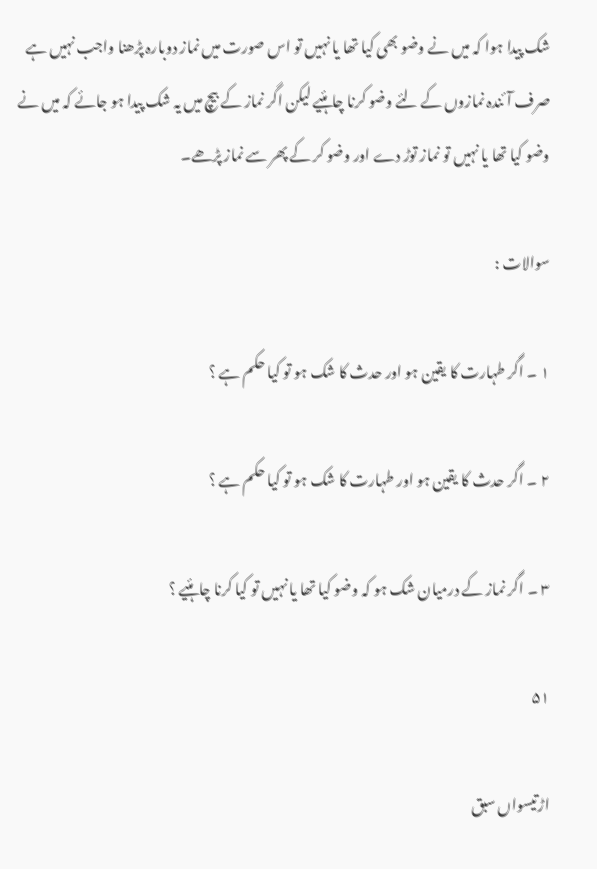شک پیدا ہوا کہ میں نے وضو بھی کیا تھا یا نہیں تو اس صورت میں نماز دوبارہ پڑھنا واجب نہیں ہے صرف آئندہ نمازوں کے لئے وضو کرنا چاہئیے لیکن اگر نماز کے بیچ میں یہ شک پیدا ہو جائے کہ میں نے وضو کیا تھا یا نہیں تو نماز توڑ دے اور وضو کر کے پھر سے نماز پڑھے۔

سوالات :

۱ ۔ اگر طہارت کا یقین ہو اور حدث کا شک ہو تو کیا حکم ہے ؟

۲ ۔ اگر حدث کا یقین ہو اور طہارت کا شک ہو تو کیا حکم ہے ؟

۳ ۔ اگر نماز کے درمیان شک ہو کہ وضو کیا تھا یا نہیں تو کیا کرنا چاہئیے ؟

۵۱

اڑتیسواں سبق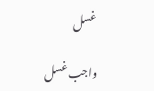غسل

واجب غسل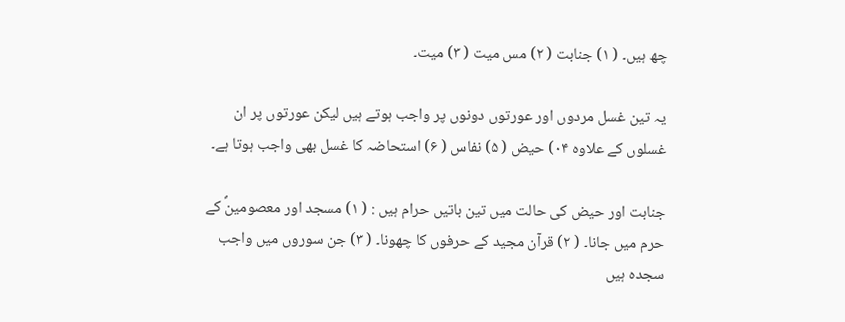چھ ہیں۔ ( ۱) جنابت ( ۲) مس میت ( ۳) میت۔

یہ تین غسل مردوں اور عورتوں دونوں پر واجب ہوتے ہیں لیکن عورتوں پر ان غسلوں کے علاوہ ۰۴) حیض ( ۵) نفاس ( ۶) استحاضہ کا غسل بھی واجب ہوتا ہے۔

جنابت اور حیض کی حالت میں تین باتیں حرام ہیں : ( ۱) مسجد اور معصومینؐ کے حرم میں جانا۔ ( ۲) قرآن مجید کے حرفوں کا چھونا۔ ( ۳) جن سوروں میں واجب سجدہ ہیں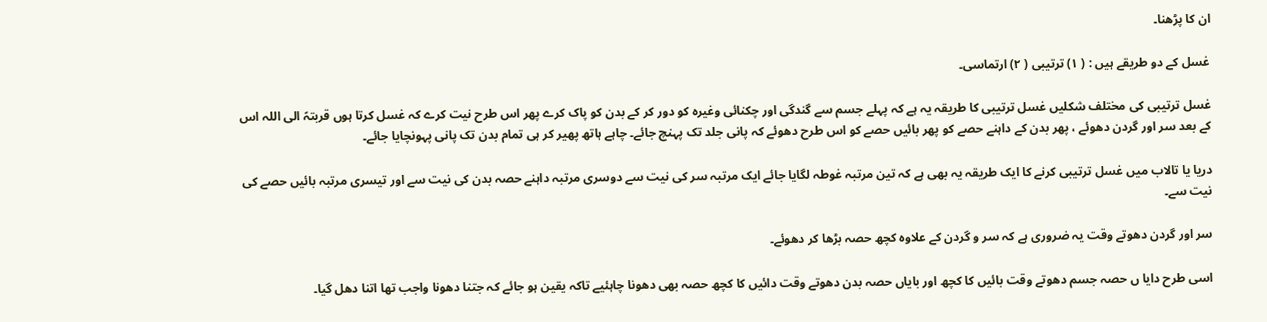ان کا پڑھنا۔

غسل کے دو طریقے ہیں : ( ۱) ترتیبی ( ۲) ارتماسی۔

غسل ترتیبی کی مختلف شکلیں غسل ترتیبی کا طریقہ یہ ہے کہ پہلے جسم سے گندگی اور چکنائی وغیرہ کو دور کر کے بدن کو پاک کرے پھر اس طرح نیت کرے کہ غسل کرتا ہوں قربتہً الی اللہ اس کے بعد سر اور گردن دھوئے ، پھر بدن کے داہنے حصے کو پھر بائیں حصے کو اس طرح دھوئے کہ پانی جلد تک پہنچ جائے۔ چاہے ہاتھ پھیر کر ہی تمام بدن تک پانی پہونچایا جائے۔

دریا یا تالاب میں غسل ترتیبی کرنے کا ایک طریقہ یہ بھی ہے کہ تین مرتبہ غوطہ لگایا جائے ایک مرتبہ سر کی نیت سے دوسری مرتبہ داہنے حصہ بدن کی نیت سے اور تیسری مرتبہ بائیں حصے کی نیت سے۔

سر اور گردن دھوتے وقت یہ ضروری ہے کہ سر و گردن کے علاوہ کچھ حصہ بڑھا کر دھوئے۔

اسی طرح دایا ں حصہ جسم دھوتے وقت بائیں کا کچھ اور بایاں حصہ بدن دھوتے وقت دائیں کا کچھ حصہ بھی دھونا چاہئیے تاکہ یقین ہو جائے کہ جتنا دھونا واجب تھا اتنا دھل گیا۔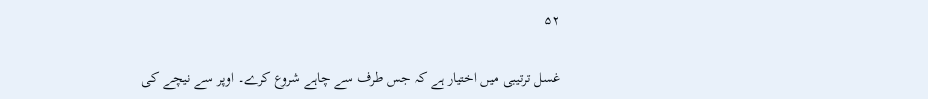۵۲

غسل ترتیبی میں اختیار ہے کہ جس طرف سے چاہے شروع کرے۔ اوپر سے نیچے کی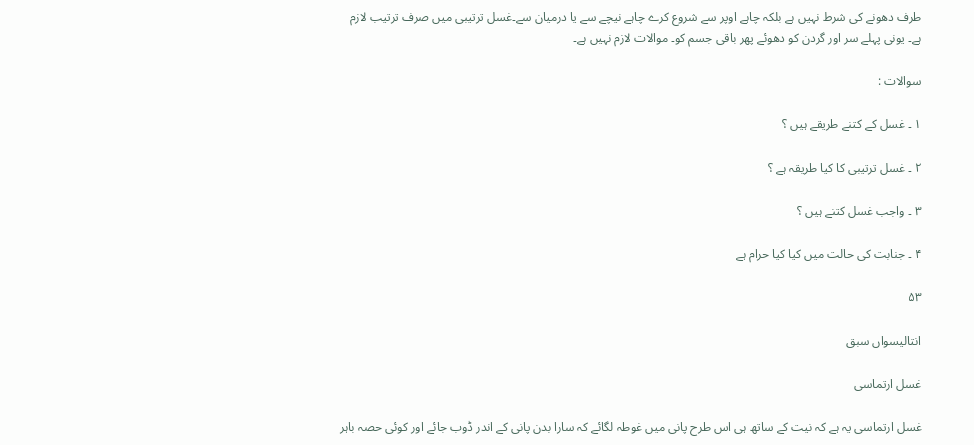طرف دھونے کی شرط نہیں ہے بلکہ چاہے اوپر سے شروع کرے چاہے نیچے سے یا درمیان سے۔غسل ترتیبی میں صرف ترتیب لازم ہے۔ یونی پہلے سر اور گردن کو دھوئے پھر باقی جسم کو۔ موالات لازم نہیں ہے۔

سوالات :

۱ ۔ غسل کے کتنے طریقے ہیں ؟

۲ ۔ غسل ترتیبی کا کیا طریقہ ہے ؟

۳ ۔ واجب غسل کتنے ہیں ؟

۴ ۔ جنابت کی حالت میں کیا کیا حرام ہے

۵۳

انتالیسواں سبق

غسل ارتماسی

غسل ارتماسی یہ ہے کہ نیت کے ساتھ ہی اس طرح پانی میں غوطہ لگائے کہ سارا بدن پانی کے اندر ڈوب جائے اور کوئی حصہ باہر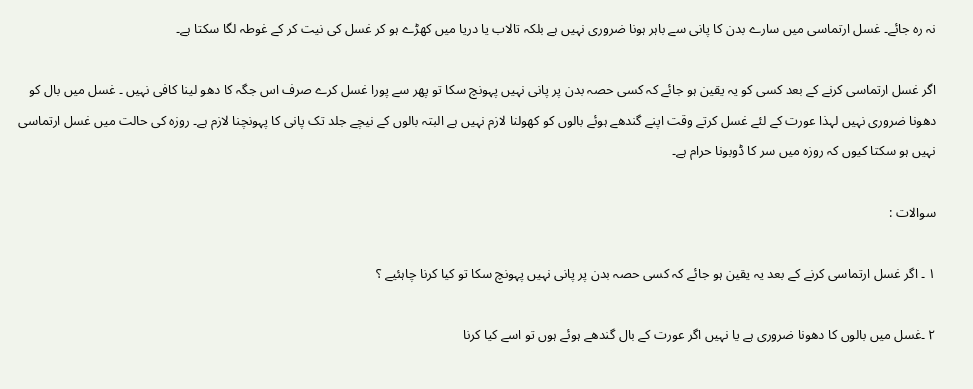نہ رہ جائے۔ غسل ارتماسی میں سارے بدن کا پانی سے باہر ہونا ضروری نہیں ہے بلکہ تالاب یا دریا میں کھڑے ہو کر غسل کی نیت کر کے غوطہ لگا سکتا ہے۔

اگر غسل ارتماسی کرنے کے بعد کسی کو یہ یقین ہو جائے کہ کسی حصہ بدن پر پانی نہیں پہونچ سکا تو پھر سے پورا غسل کرے صرف اس جگہ کا دھو لینا کافی نہیں ۔ غسل میں بال کو دھونا ضروری نہیں لہذا عورت کے لئے غسل کرتے وقت اپنے گندھے ہوئے بالوں کو کھولنا لازم نہیں ہے البتہ بالوں کے نیچے جلد تک پانی کا پہونچنا لازم ہے۔ روزہ کی حالت میں غسل ارتماسی نہیں ہو سکتا کیوں کہ روزہ میں سر کا ڈوبونا حرام ہے۔

سوالات :

۱ ۔ اگر غسل ارتماسی کرنے کے بعد یہ یقین ہو جائے کہ کسی حصہ بدن پر پانی نہیں پہونچ سکا تو کیا کرنا چاہئیے ؟

۲ ۔غسل میں بالوں کا دھونا ضروری ہے یا نہیں اگر عورت کے بال گندھے ہوئے ہوں تو اسے کیا کرنا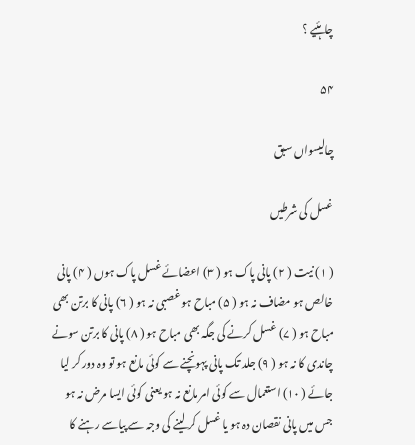چاہئیے ؟

۵۴

چالیسواں سبق

غسل کی شرطیں

( ۱) نیت ( ۲) پانی پاک ہو ( ۳) اعضائے غسل پاک ہوں ( ۴) پانی خالص ہو مضاف نہ ہو ( ۵) مباح ہو غصبی نہ ہو ( ۶) پانی کا برتن بھی مباح ہو ( ۷) غسل کرنے کی جگہ بھی مباح ہو ( ۸) پانی کا برتن سونے چاندی کا نہ ہو ( ۹) جلد تک پانی پہونچنے سے کوئی مانع ہو تو وہ دور کر لیا جائے ( ۱۰) استعمال سے کوئی امر مانع نہ ہو یعنی کوئی ایسا مرض نہ ہو جس میں پانی نقصان دہ ہو یا غسل کر لینے کی وجہ سے پیاسے رہنے کا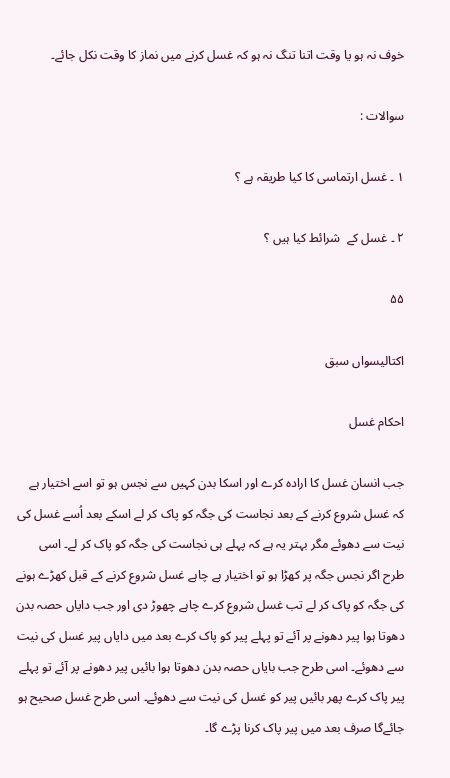خوف نہ ہو یا وقت اتنا تنگ نہ ہو کہ غسل کرنے میں نماز کا وقت نکل جائے۔

سوالات :

۱ ۔ غسل ارتماسی کا کیا طریقہ ہے ؟

۲ ۔ غسل کے  شرائط کیا ہیں ؟

۵۵

اکتالیسواں سبق

احکام غسل

جب انسان غسل کا ارادہ کرے اور اسکا بدن کہیں سے نجس ہو تو اسے اختیار ہے کہ غسل شروع کرنے کے بعد نجاست کی جگہ کو پاک کر لے اسکے بعد اُسے غسل کی نیت سے دھوئے مگر بہتر یہ ہے کہ پہلے ہی نجاست کی جگہ کو پاک کر لے۔ اسی طرح اگر نجس جگہ پر کھڑا ہو تو اختیار ہے چاہے غسل شروع کرنے کے قبل کھڑے ہونے کی جگہ کو پاک کر لے تب غسل شروع کرے چاہے چھوڑ دی اور جب دایاں حصہ بدن دھوتا ہوا پیر دھونے پر آئے تو پہلے پیر کو پاک کرے بعد میں دایاں پیر غسل کی نیت سے دھوئے۔ اسی طرح جب بایاں حصہ بدن دھوتا ہوا بائیں پیر دھونے پر آئے تو پہلے پیر پاک کرے پھر بائیں پیر کو غسل کی نیت سے دھوئے۔ اسی طرح غسل صحیح ہو جائےگا صرف بعد میں پیر پاک کرنا پڑے گا۔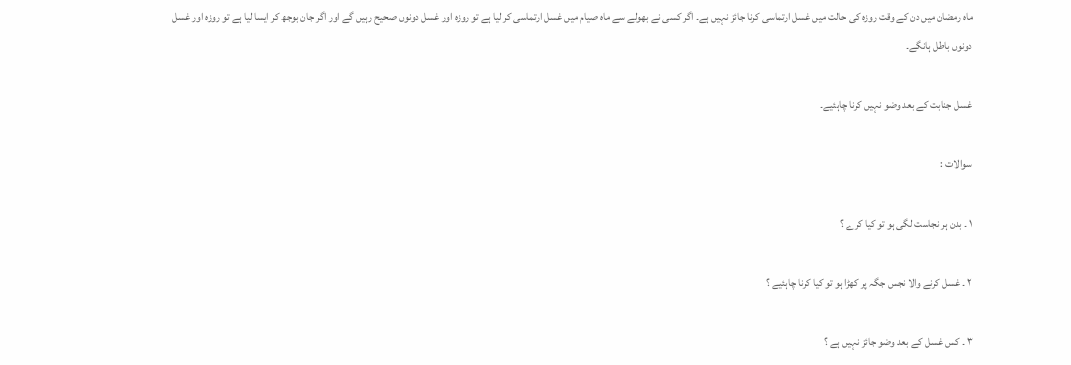ماہ رمضان میں دن کے وقت روزہ کی حالت میں غسل ارتماسی کرنا جائز نہیں ہے۔ اگر کسی نے بھولے سے ماہ صیام میں غسل ارتماسی کر لیا ہے تو روزہ اور غسل دونوں صحیح رہیں گے اور اگر جان بوجھ کر ایسا لیا ہے تو روزہ اور غسل دونوں باطل ہانگے۔

غسل جنابت کے بعد وضو نہیں کرنا چاہئیے۔

سوالات :

۱ ۔ بدن ہر نجاست لگی ہو تو کیا کرے ؟

۲ ۔ غسل کرنے والا نجس جگہ پر کھڑا ہو تو کیا کرنا چاہئیے ؟

۳ ۔ کس غسل کے بعد وضو جائز نہیں ہے ؟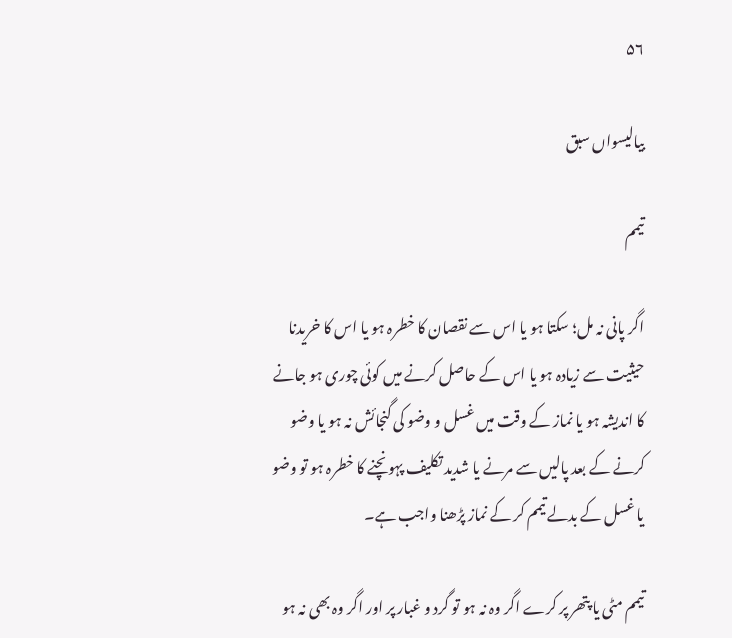۵۶

بیالیسواں سبق

تیمم

اگر پانی نہ مل؛ سکتا ہو یا اس سے نقصان کا خطرہ ہو یا اس کا خریدنا حیثیت سے زیادہ ہو یا اس کے حاصل کرنے میں کوئی چوری ہو جانے کا اندیشہ ہو یا نماز کے وقت میں غسل و وضو کی گنجائش نہ ہو یا وضو کرنے کے بعد پالیں سے مرنے یا شدید تکلیف پہونچنے کا خطرہ ہو تو وضو یا غسل کے بدلے تیمم کر کے نماز پڑھنا واجب ہے۔

تیمم مٹی یا پتھر پر کرے اگر وہ نہ ہو تو گرد و غبار پر اور اگر وہ بھی نہ ہو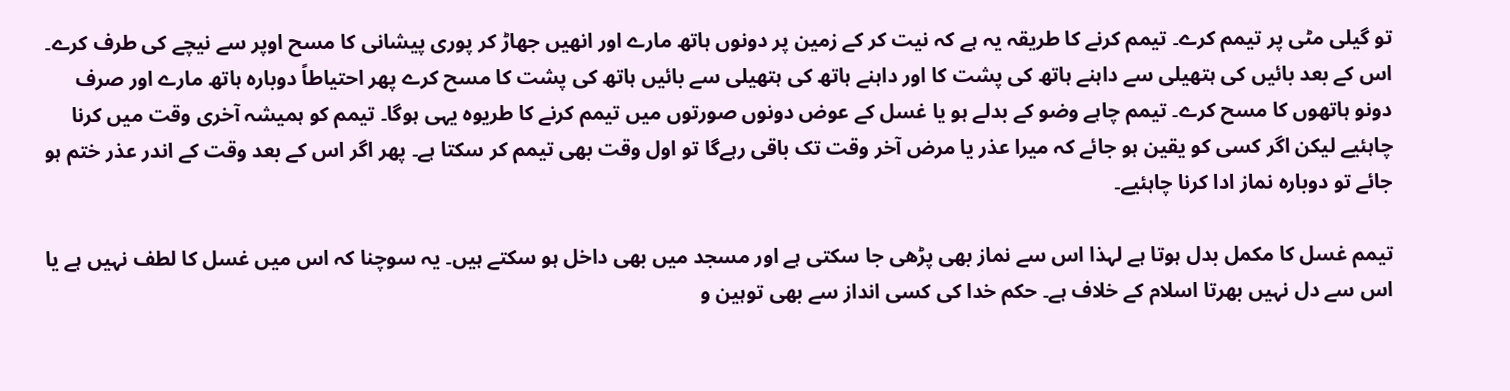تو گیلی مٹی پر تیمم کرے۔ تیمم کرنے کا طریقہ یہ ہے کہ نیت کر کے زمین پر دونوں ہاتھ مارے اور انھیں جھاڑ کر پوری پیشانی کا مسح اوپر سے نیچے کی طرف کرے۔ اس کے بعد بائیں کی ہتھیلی سے داہنے ہاتھ کی پشت کا اور داہنے ہاتھ کی ہتھیلی سے بائیں ہاتھ کی پشت کا مسح کرے پھر احتیاطاً دوبارہ ہاتھ مارے اور صرف دونو ہاتھوں کا مسح کرے۔ تیمم چاہے وضو کے بدلے ہو یا غسل کے عوض دونوں صورتوں میں تیمم کرنے کا طریوہ یہی ہوگا۔ تیمم کو ہمیشہ آخری وقت میں کرنا چاہئیے لیکن اگر کسی کو یقین ہو جائے کہ میرا عذر یا مرض آخر وقت تک باقی رہےگا تو اول وقت بھی تیمم کر سکتا ہے۔ پھر اگر اس کے بعد وقت کے اندر عذر ختم ہو جائے تو دوبارہ نماز ادا کرنا چاہئیے۔

تیمم غسل کا مکمل بدل ہوتا ہے لہذا اس سے نماز بھی پڑھی جا سکتی ہے اور مسجد میں بھی داخل ہو سکتے ہیں۔ یہ سوچنا کہ اس میں غسل کا لطف نہیں ہے یا اس سے دل نہیں بھرتا اسلام کے خلاف ہے۔ حکم خدا کی کسی انداز سے بھی توہین و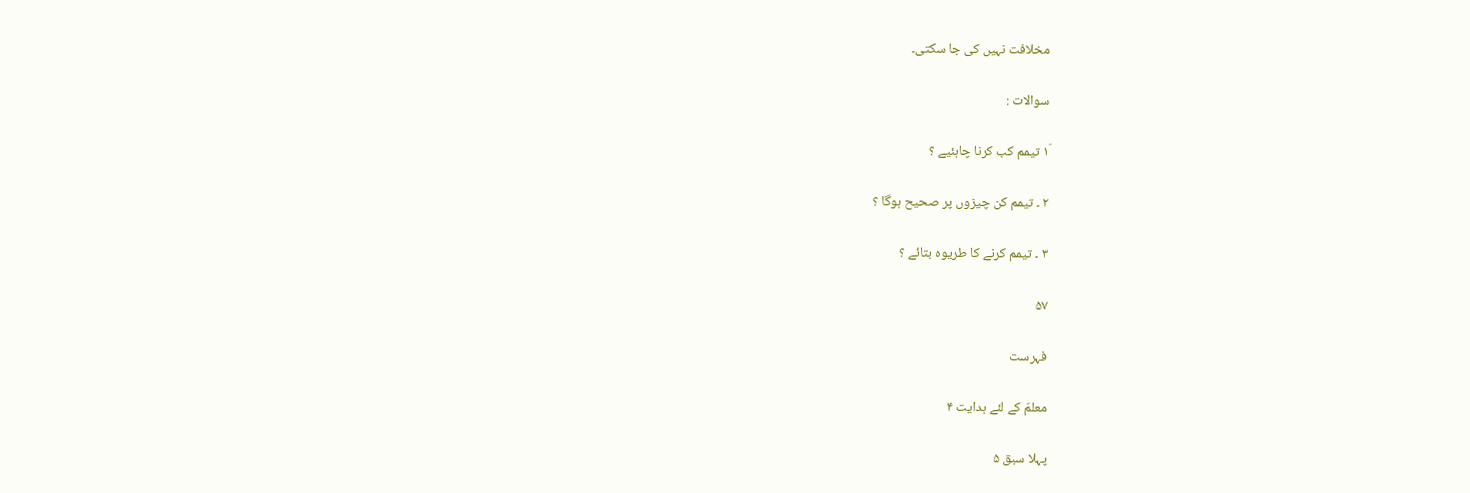مخلافت نہیں کی جا سکتی۔

سوالات :

۱َ تیمم کب کرنا چاہئیے ؟

۲ ۔ تیمم کن چیزوں پر صحیح ہوگا ؟

۳ ۔ تیمم کرنے کا طریوہ بتائے ؟

۵۷

فہرست

معلمّ کے لئے ہدایت ۴

پہلا سبق ۵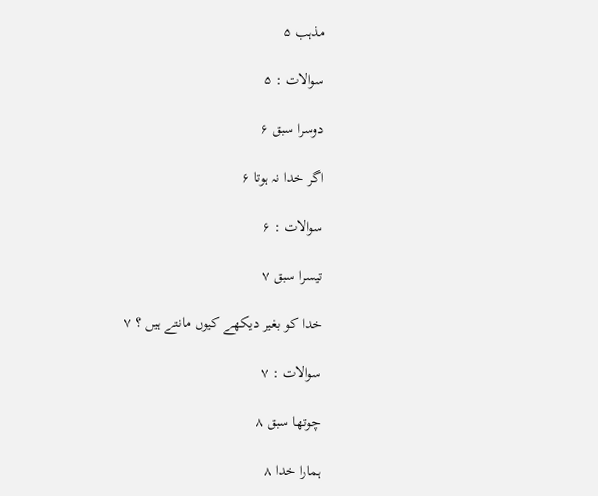مذہب ۵

سوالات : ۵

دوسرا سبق ۶

اگر خدا نہ ہوتا ۶

سوالات : ۶

تیسرا سبق ۷

خدا کو بغیر دیکھے کیوں مانتے ہیں ؟ ۷

سوالات : ۷

چوتھا سبق ۸

ہمارا خدا ۸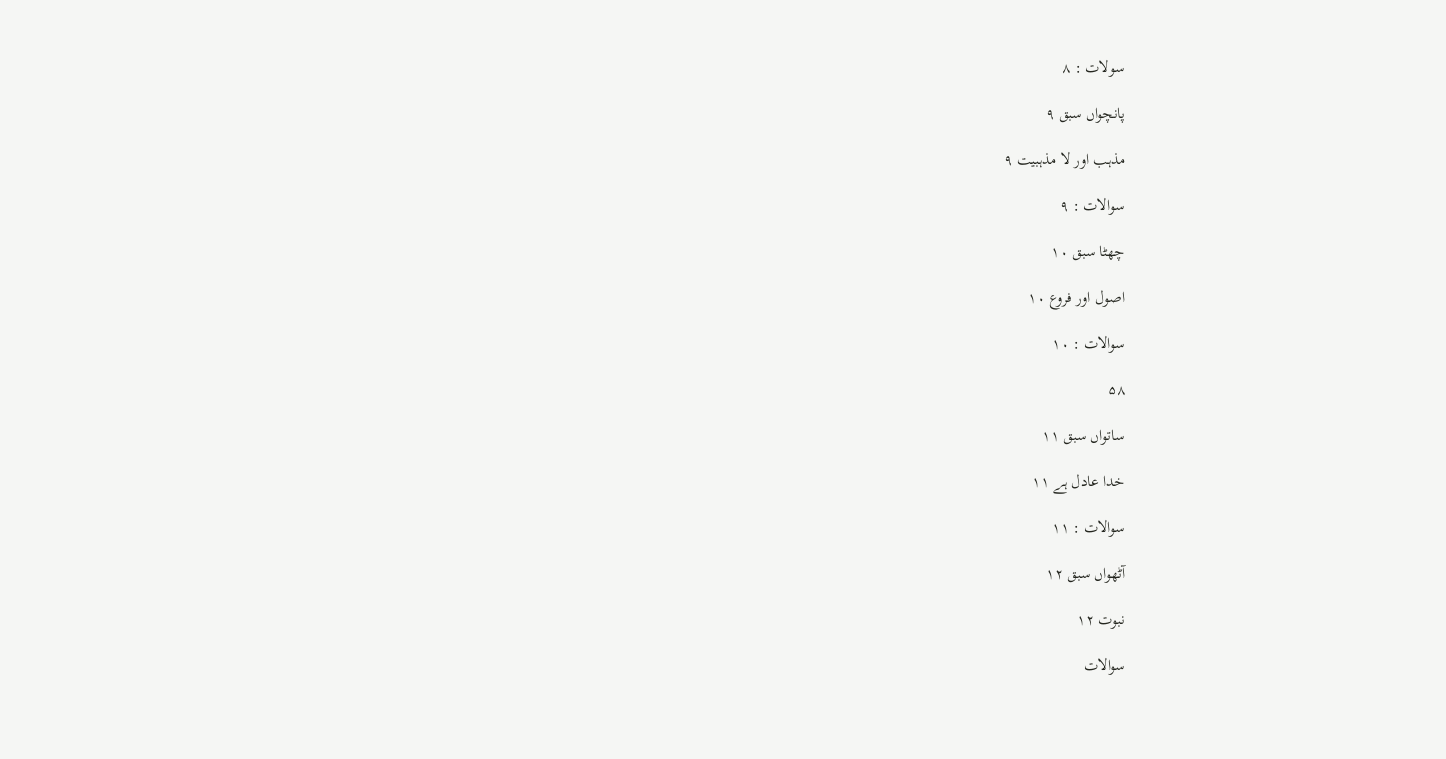سولات : ۸

پانچواں سبق ۹

مذہب اور لا مذہبیت ۹

سوالات : ۹

چھٹا سبق ۱۰

اصول اور فروع ۱۰

سوالات : ۱۰

۵۸

ساتواں سبق ۱۱

خدا عادل ہے ۱۱

سوالات : ۱۱

آٹھواں سبق ۱۲

نبوت ۱۲

سوالات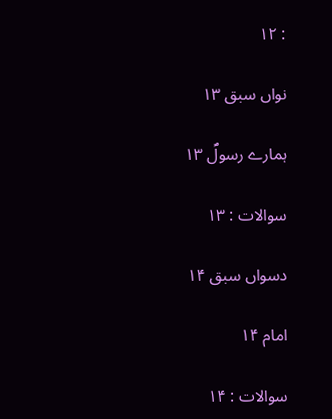: ۱۲

نواں سبق ۱۳

ہمارے رسولؐ ۱۳

سوالات : ۱۳

دسواں سبق ۱۴

امام ۱۴

سوالات : ۱۴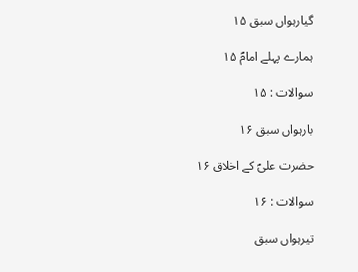گیارہواں سبق ۱۵

ہمارے پہلے امامؐ ۱۵

سوالات : ۱۵

بارہواں سبق ۱۶

حضرت علیؐ کے اخلاق ۱۶

سوالات : ۱۶

تیرہواں سبق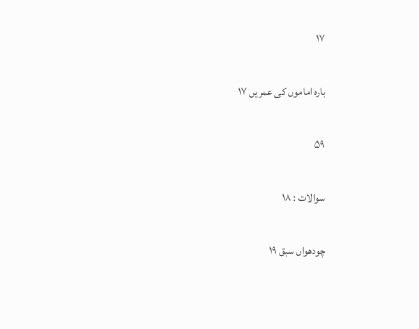۱۷

بارہ اماموں کی عمریں ۱۷

۵۹

سوالات : ۱۸

چودھواں سبق ۱۹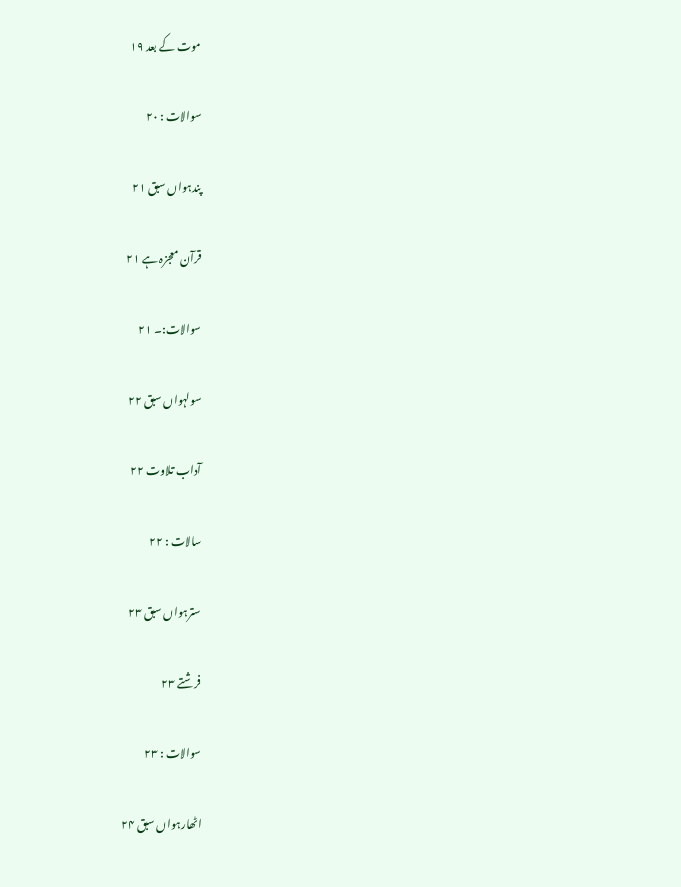موت کے بعد ۱۹

سوالات : ۲۰

پندہواں سبق ۲۱

قرآن معجزہ ہے ۲۱

سوالات:۔ ۲۱

سولہواں سبق ۲۲

آداب تلاوت ۲۲

سالات : ۲۲

سترہواں سبق ۲۳

فرشتے ۲۳

سوالات : ۲۳

اٹھارہواں سبق ۲۴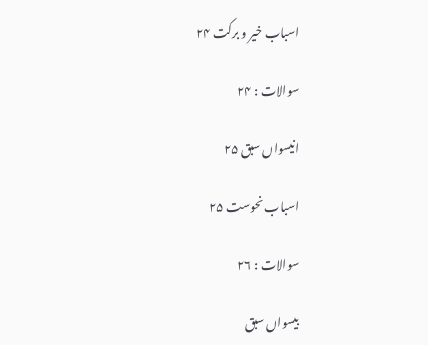اسباب خیر و برکت ۲۴

سوالات : ۲۴

انیسواں سبق ۲۵

اسباب نحوست ۲۵

سوالات : ۲۶

بیسواں سبق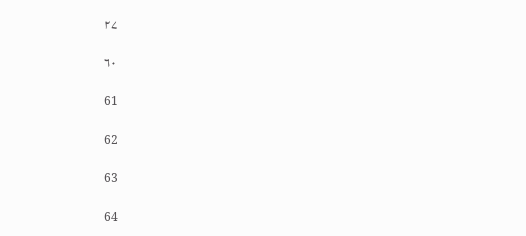۲۷

۶۰

61

62

63

64